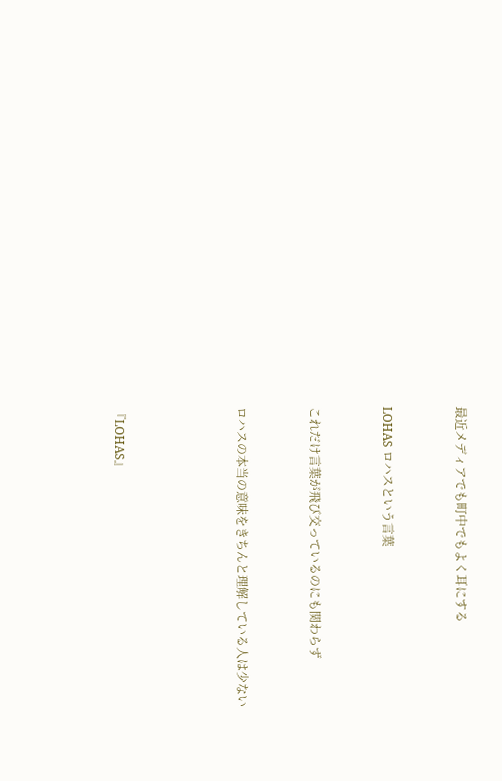最近メディアでも町中でもよく耳にする


LOHAS ロハスという言葉


これだけ言葉が飛び交っているのにも関わらず


ロハスの本当の意味をきちんと理解している人は少ない




『LOHAS』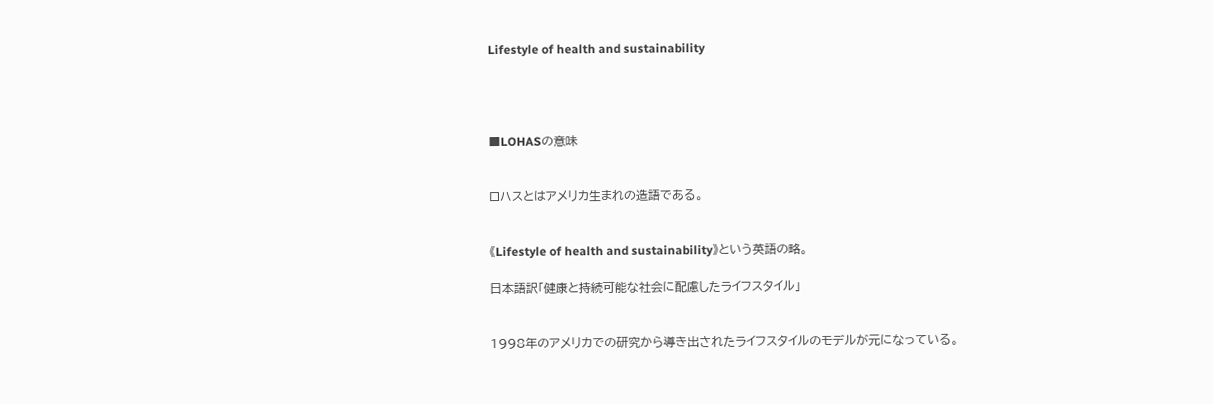Lifestyle of health and sustainability




■LOHASの意味


ロハスとはアメリカ生まれの造語である。


《Lifestyle of health and sustainability》という英語の略。

日本語訳「健康と持続可能な社会に配慮したライフスタイル」


1998年のアメリカでの研究から導き出されたライフスタイルのモデルが元になっている。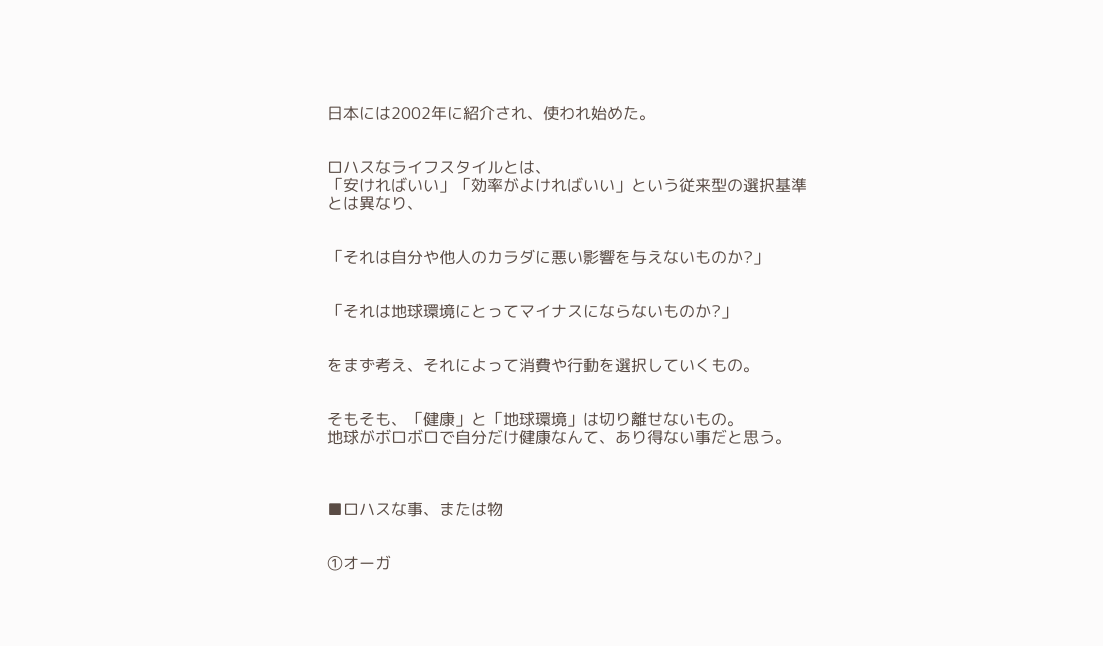日本には2002年に紹介され、使われ始めた。


ロハスなライフスタイルとは、
「安ければいい」「効率がよければいい」という従来型の選択基準とは異なり、


「それは自分や他人のカラダに悪い影響を与えないものか?」


「それは地球環境にとってマイナスにならないものか?」


をまず考え、それによって消費や行動を選択していくもの。


そもそも、「健康」と「地球環境」は切り離せないもの。
地球がボロボロで自分だけ健康なんて、あり得ない事だと思う。



■ロハスな事、または物


①オーガ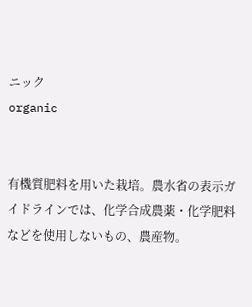ニック
organic


有機質肥料を用いた栽培。農水省の表示ガイドラインでは、化学合成農薬・化学肥料などを使用しないもの、農産物。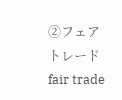②フェアトレード
fair trade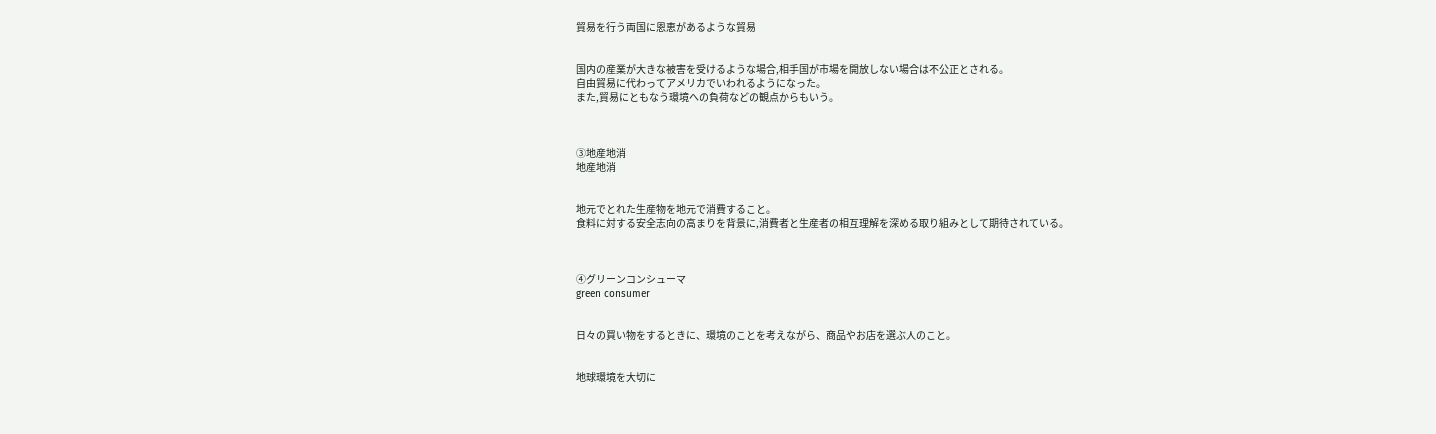貿易を行う両国に恩恵があるような貿易


国内の産業が大きな被害を受けるような場合,相手国が市場を開放しない場合は不公正とされる。
自由貿易に代わってアメリカでいわれるようになった。
また,貿易にともなう環境への負荷などの観点からもいう。



③地産地消
地産地消


地元でとれた生産物を地元で消費すること。
食料に対する安全志向の高まりを背景に,消費者と生産者の相互理解を深める取り組みとして期待されている。



④グリーンコンシューマ
green consumer


日々の買い物をするときに、環境のことを考えながら、商品やお店を選ぶ人のこと。


地球環境を大切に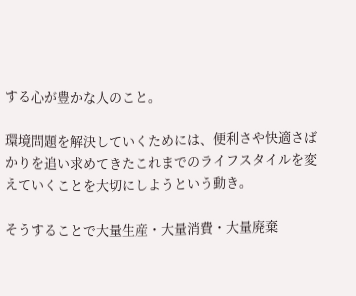する心が豊かな人のこと。

環境問題を解決していくためには、便利さや快適さばかりを追い求めてきたこれまでのライフスタイルを変えていくことを大切にしようという動き。

そうすることで大量生産・大量消費・大量廃棄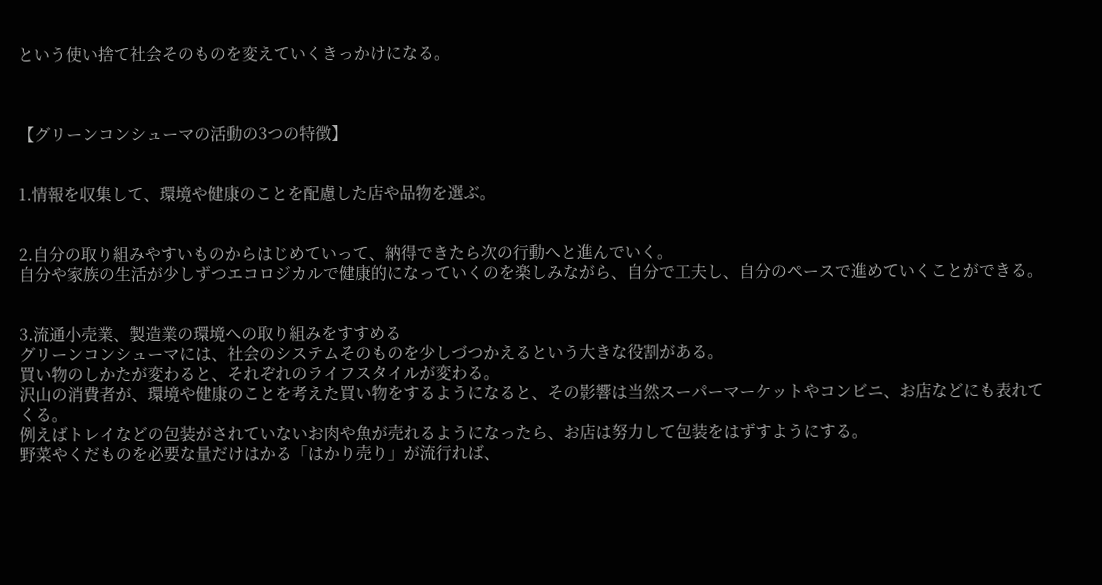という使い捨て社会そのものを変えていくきっかけになる。



【グリーンコンシューマの活動の3つの特徴】


1.情報を収集して、環境や健康のことを配慮した店や品物を選ぶ。


2.自分の取り組みやすいものからはじめていって、納得できたら次の行動へと進んでいく。
自分や家族の生活が少しずつエコロジカルで健康的になっていくのを楽しみながら、自分で工夫し、自分のペースで進めていくことができる。


3.流通小売業、製造業の環境への取り組みをすすめる
グリーンコンシューマには、社会のシステムそのものを少しづつかえるという大きな役割がある。
買い物のしかたが変わると、それぞれのライフスタイルが変わる。
沢山の消費者が、環境や健康のことを考えた買い物をするようになると、その影響は当然スーパーマーケットやコンビニ、お店などにも表れてくる。
例えばトレイなどの包装がされていないお肉や魚が売れるようになったら、お店は努力して包装をはずすようにする。
野菜やくだものを必要な量だけはかる「はかり売り」が流行れば、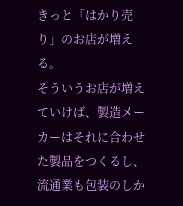きっと「はかり売り」のお店が増える。
そういうお店が増えていけば、製造メーカーはそれに合わせた製品をつくるし、流通業も包装のしか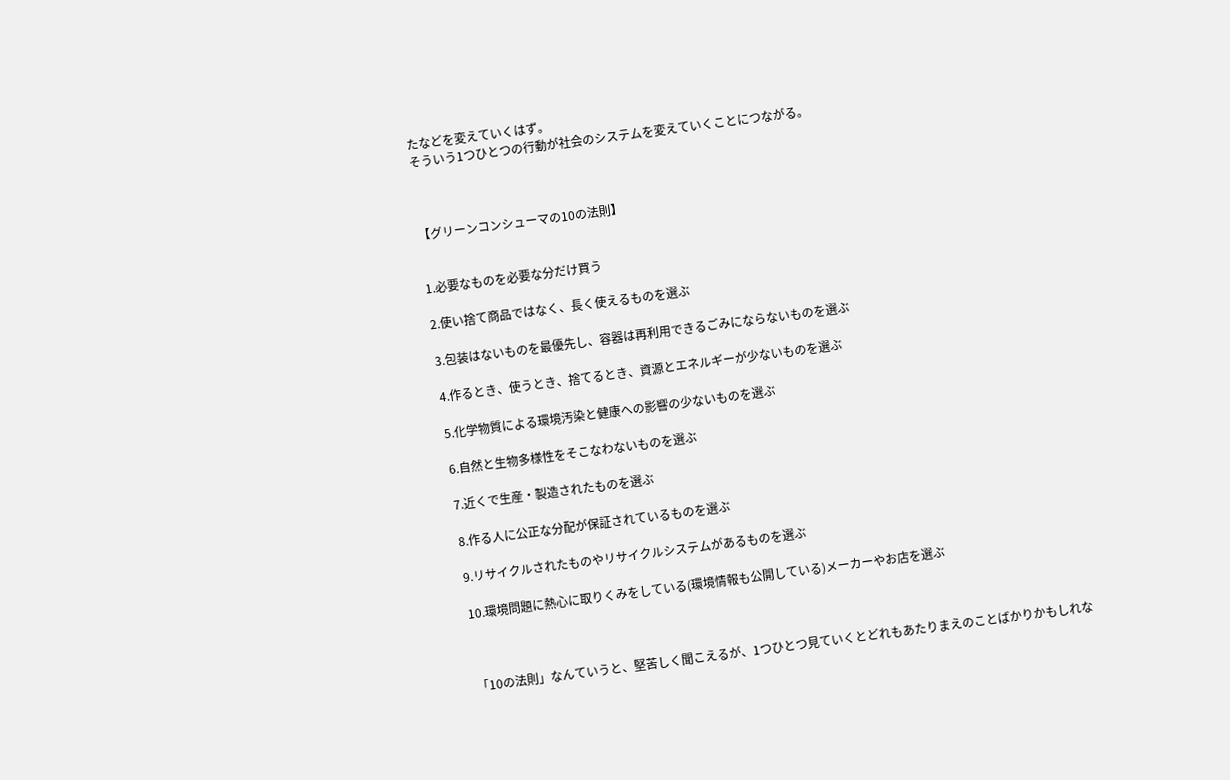たなどを変えていくはず。
そういう1つひとつの行動が社会のシステムを変えていくことにつながる。



【グリーンコンシューマの10の法則】


1.必要なものを必要な分だけ買う

2.使い捨て商品ではなく、長く使えるものを選ぶ

3.包装はないものを最優先し、容器は再利用できるごみにならないものを選ぶ

4.作るとき、使うとき、捨てるとき、資源とエネルギーが少ないものを選ぶ

5.化学物質による環境汚染と健康への影響の少ないものを選ぶ

6.自然と生物多様性をそこなわないものを選ぶ

7.近くで生産・製造されたものを選ぶ

8.作る人に公正な分配が保証されているものを選ぶ

9.リサイクルされたものやリサイクルシステムがあるものを選ぶ

10.環境問題に熱心に取りくみをしている(環境情報も公開している)メーカーやお店を選ぶ



「10の法則」なんていうと、堅苦しく聞こえるが、1つひとつ見ていくとどれもあたりまえのことばかりかもしれな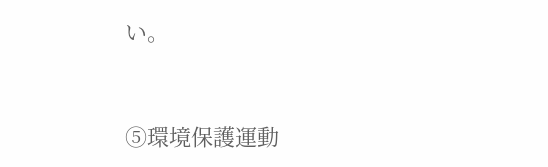い。


⑤環境保護運動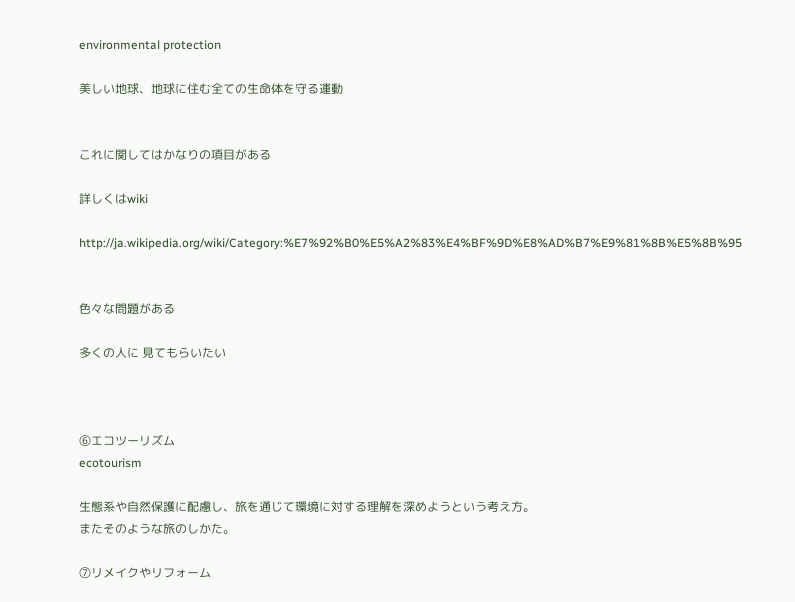environmental protection

美しい地球、地球に住む全ての生命体を守る運動


これに関してはかなりの項目がある

詳しくはwiki

http://ja.wikipedia.org/wiki/Category:%E7%92%B0%E5%A2%83%E4%BF%9D%E8%AD%B7%E9%81%8B%E5%8B%95


色々な問題がある

多くの人に 見てもらいたい



⑥エコツーリズム
ecotourism

生態系や自然保護に配慮し、旅を通じて環境に対する理解を深めようという考え方。
またそのような旅のしかた。

⑦リメイクやリフォーム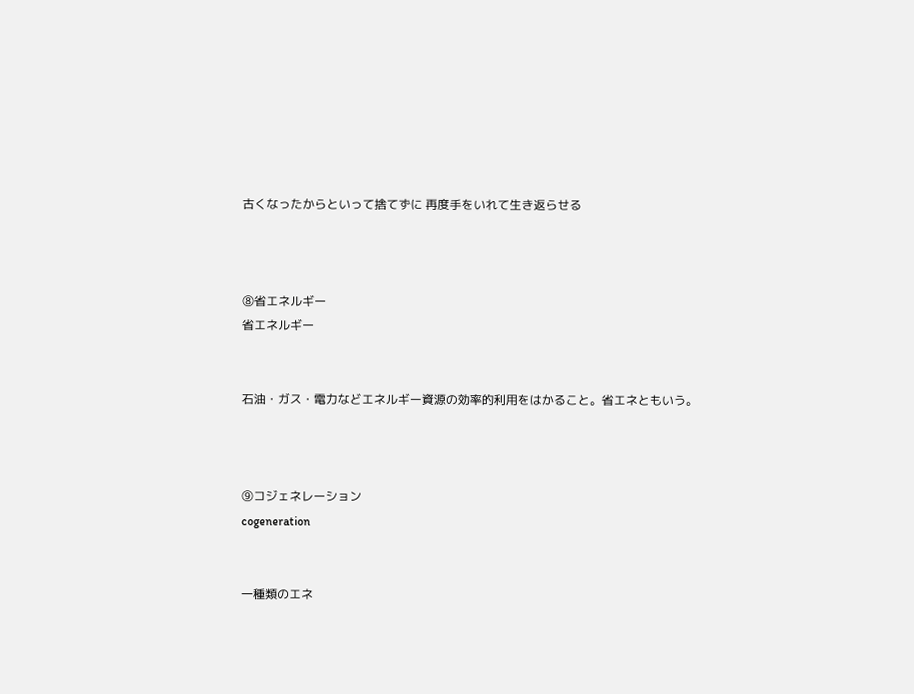古くなったからといって捨てずに 再度手をいれて生き返らせる



⑧省エネルギー
省エネルギー


石油・ガス・電力などエネルギー資源の効率的利用をはかること。省エネともいう。



⑨コジェネレーション
cogeneration


一種類のエネ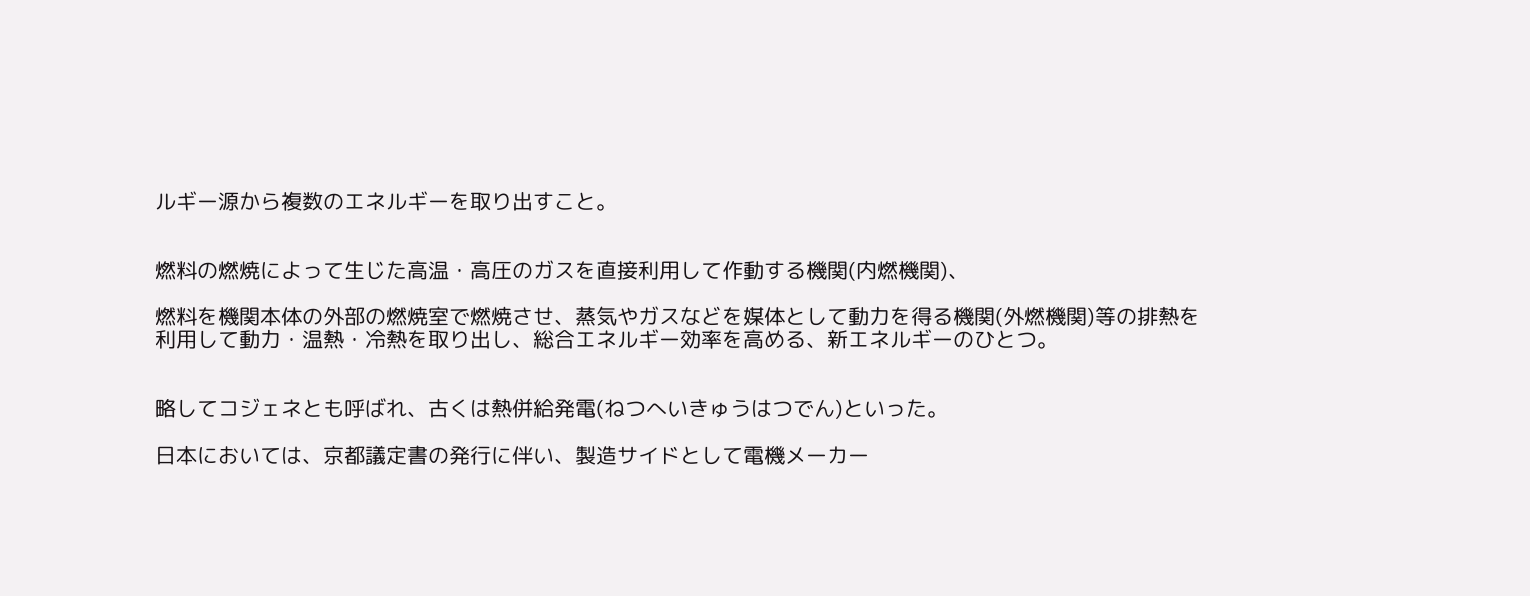ルギー源から複数のエネルギーを取り出すこと。


燃料の燃焼によって生じた高温・高圧のガスを直接利用して作動する機関(内燃機関)、

燃料を機関本体の外部の燃焼室で燃焼させ、蒸気やガスなどを媒体として動力を得る機関(外燃機関)等の排熱を利用して動力・温熱・冷熱を取り出し、総合エネルギー効率を高める、新エネルギーのひとつ。


略してコジェネとも呼ばれ、古くは熱併給発電(ねつへいきゅうはつでん)といった。

日本においては、京都議定書の発行に伴い、製造サイドとして電機メーカー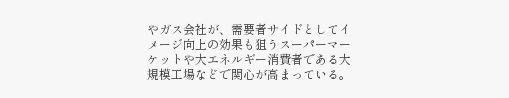やガス会社が、需要者サイドとしてイメージ向上の効果も狙うスーパーマーケットや大エネルギー消費者である大規模工場などで関心が高まっている。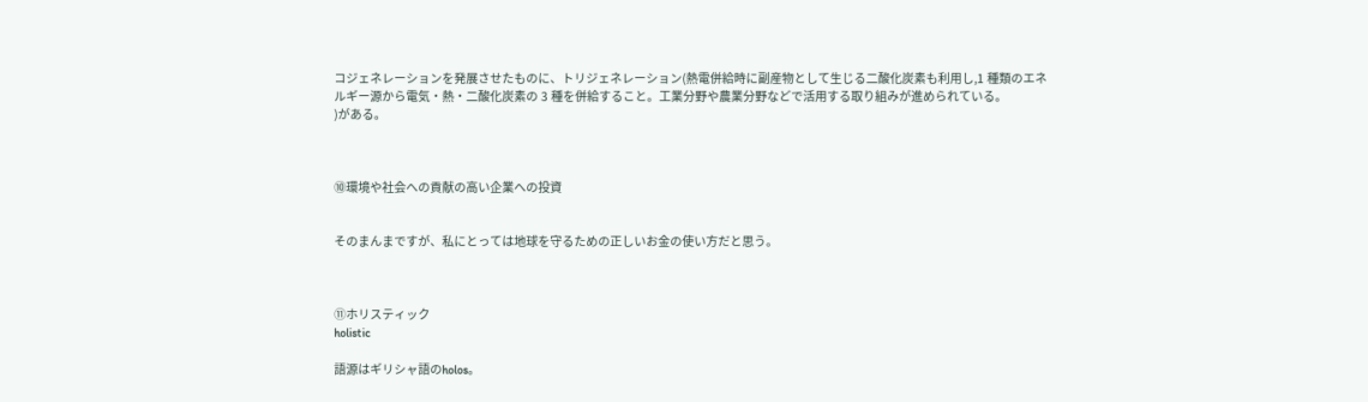コジェネレーションを発展させたものに、トリジェネレーション(熱電併給時に副産物として生じる二酸化炭素も利用し,1 種類のエネルギー源から電気・熱・二酸化炭素の 3 種を併給すること。工業分野や農業分野などで活用する取り組みが進められている。
)がある。



⑩環境や社会への貢献の高い企業への投資


そのまんまですが、私にとっては地球を守るための正しいお金の使い方だと思う。



⑪ホリスティック
holistic

語源はギリシャ語のholos。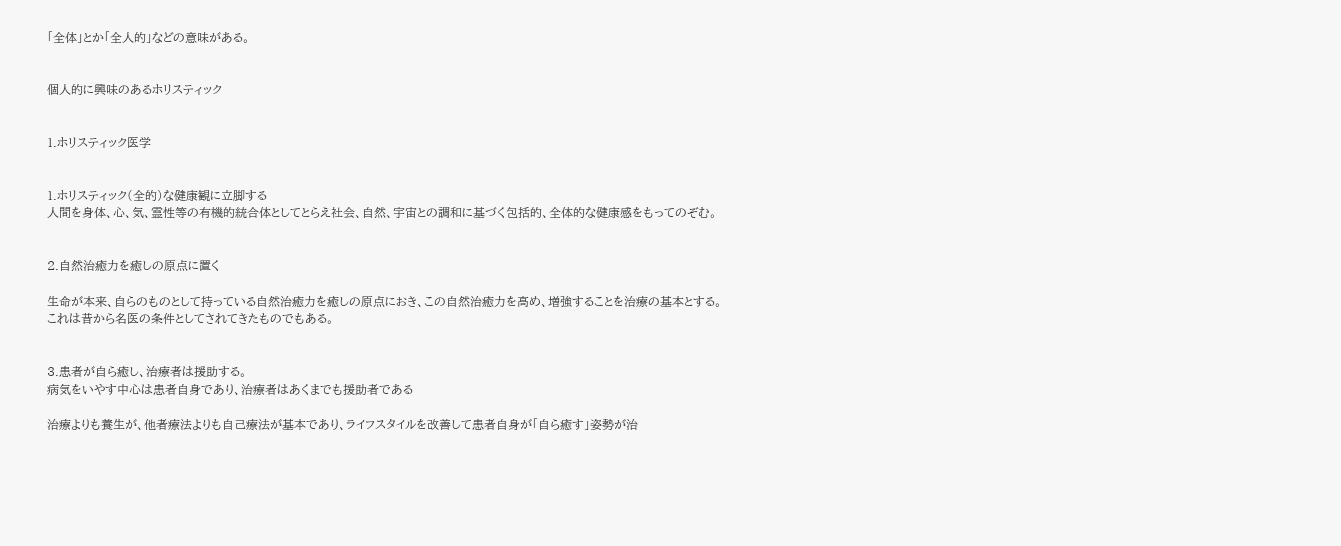「全体」とか「全人的」などの意味がある。


個人的に興味のあるホリスティック


1.ホリスティック医学


1.ホリスティック(全的)な健康観に立脚する
人間を身体、心、気、霊性等の有機的統合体としてとらえ社会、自然、宇宙との調和に基づく包括的、全体的な健康感をもってのぞむ。


2.自然治癒力を癒しの原点に置く

生命が本来、自らのものとして持っている自然治癒力を癒しの原点におき、この自然治癒力を高め、増強することを治療の基本とする。
これは昔から名医の条件としてされてきたものでもある。


3.患者が自ら癒し、治療者は援助する。
病気をいやす中心は患者自身であり、治療者はあくまでも援助者である

治療よりも養生が、他者療法よりも自己療法が基本であり、ライフスタイルを改善して患者自身が「自ら癒す」姿勢が治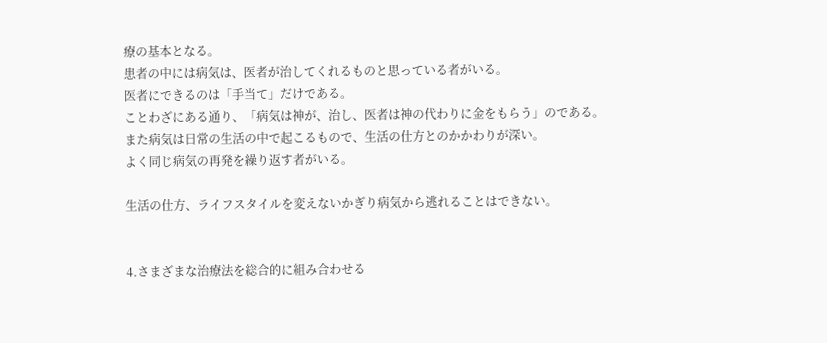療の基本となる。
患者の中には病気は、医者が治してくれるものと思っている者がいる。
医者にできるのは「手当て」だけである。
ことわざにある通り、「病気は神が、治し、医者は神の代わりに金をもらう」のである。
また病気は日常の生活の中で起こるもので、生活の仕方とのかかわりが深い。
よく同じ病気の再発を繰り返す者がいる。

生活の仕方、ライフスタイルを変えないかぎり病気から逃れることはできない。


4.さまざまな治療法を総合的に組み合わせる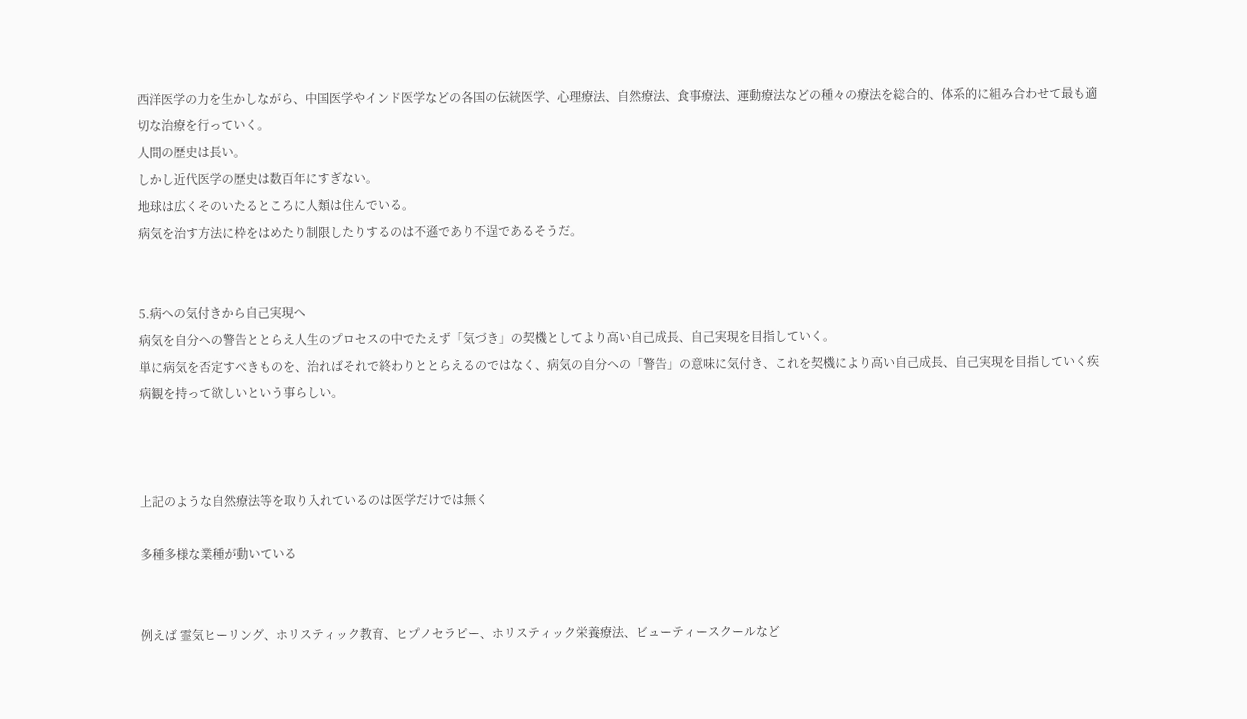西洋医学の力を生かしながら、中国医学やインド医学などの各国の伝統医学、心理療法、自然療法、食事療法、運動療法などの種々の療法を総合的、体系的に組み合わせて最も適切な治療を行っていく。
人間の歴史は長い。
しかし近代医学の歴史は数百年にすぎない。
地球は広くそのいたるところに人類は住んでいる。
病気を治す方法に枠をはめたり制限したりするのは不遜であり不逞であるそうだ。


5.病への気付きから自己実現へ
病気を自分への警告ととらえ人生のプロセスの中でたえず「気づき」の契機としてより高い自己成長、自己実現を目指していく。
単に病気を否定すべきものを、治ればそれで終わりととらえるのではなく、病気の自分への「警告」の意味に気付き、これを契機により高い自己成長、自己実現を目指していく疾病観を持って欲しいという事らしい。



上記のような自然療法等を取り入れているのは医学だけでは無く

多種多様な業種が動いている


例えば 霊気ヒーリング、ホリスティック教育、ヒプノセラピー、ホリスティック栄養療法、ビューティースクールなど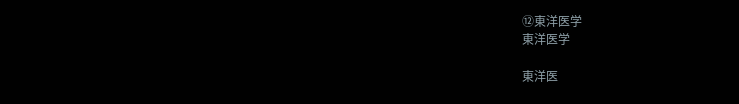⑫東洋医学
東洋医学

東洋医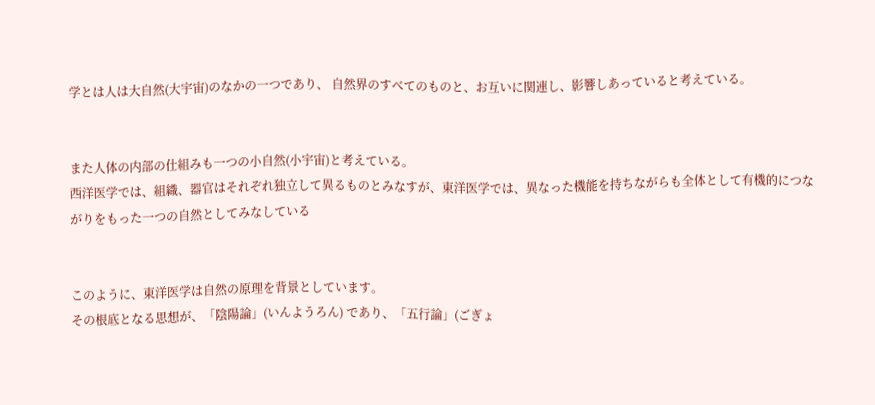学とは人は大自然(大宇宙)のなかの一つであり、 自然界のすべてのものと、お互いに関連し、影響しあっていると考えている。


また人体の内部の仕組みも一つの小自然(小宇宙)と考えている。
西洋医学では、組織、器官はそれぞれ独立して異るものとみなすが、東洋医学では、異なった機能を持ちながらも全体として有機的につながりをもった一つの自然としてみなしている


このように、東洋医学は自然の原理を背景としています。
その根底となる思想が、「陰陽論」(いんようろん) であり、「五行論」(ごぎょ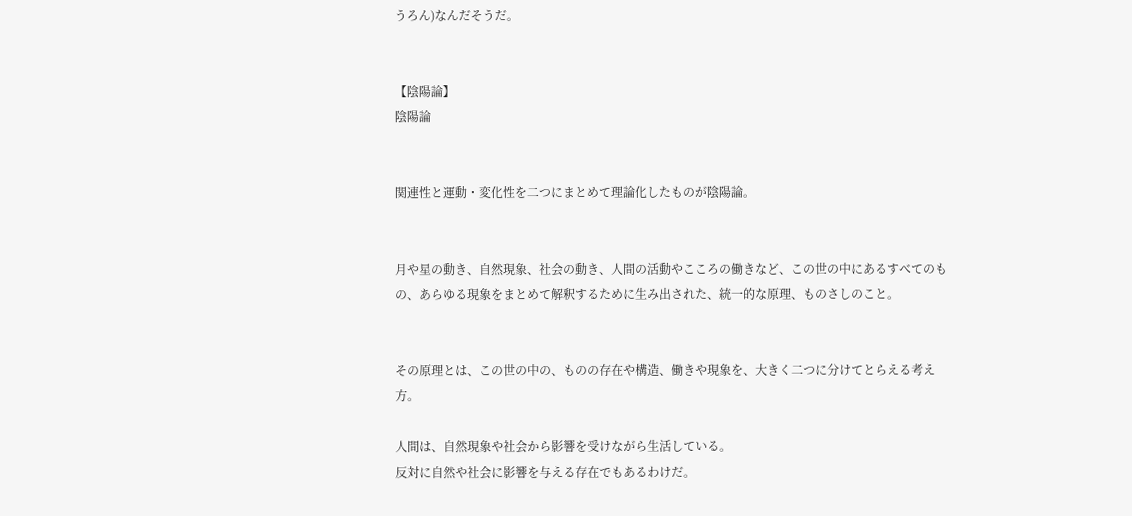うろん)なんだそうだ。


【陰陽論】
陰陽論


関連性と運動・変化性を二つにまとめて理論化したものが陰陽論。


月や星の動き、自然現象、社会の動き、人間の活動やこころの働きなど、この世の中にあるすべてのもの、あらゆる現象をまとめて解釈するために生み出された、統一的な原理、ものさしのこと。


その原理とは、この世の中の、ものの存在や構造、働きや現象を、大きく二つに分けてとらえる考え方。

人間は、自然現象や社会から影響を受けながら生活している。
反対に自然や社会に影響を与える存在でもあるわけだ。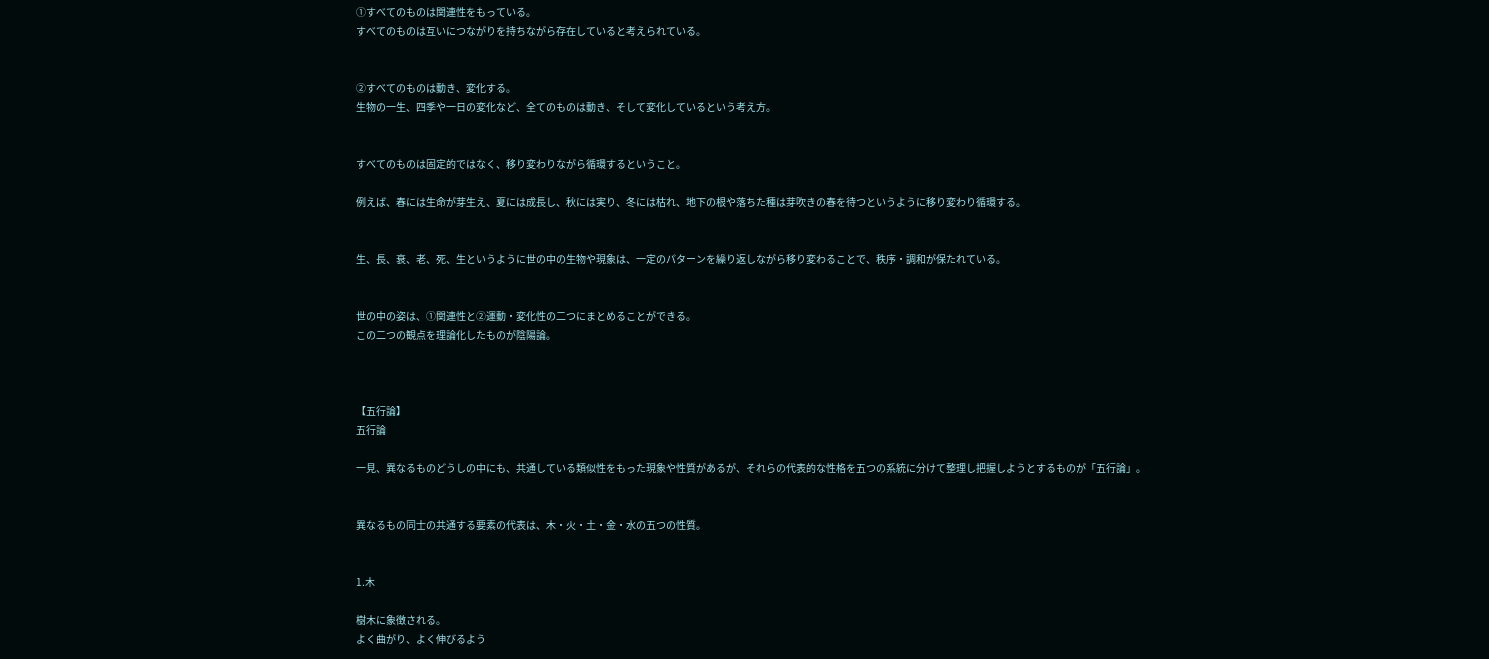①すべてのものは関連性をもっている。
すべてのものは互いにつながりを持ちながら存在していると考えられている。


②すべてのものは動き、変化する。
生物の一生、四季や一日の変化など、全てのものは動き、そして変化しているという考え方。


すべてのものは固定的ではなく、移り変わりながら循環するということ。

例えば、春には生命が芽生え、夏には成長し、秋には実り、冬には枯れ、地下の根や落ちた種は芽吹きの春を待つというように移り変わり循環する。


生、長、衰、老、死、生というように世の中の生物や現象は、一定のパターンを繰り返しながら移り変わることで、秩序・調和が保たれている。


世の中の姿は、①関連性と②運動・変化性の二つにまとめることができる。
この二つの観点を理論化したものが陰陽論。



【五行論】
五行論

一見、異なるものどうしの中にも、共通している類似性をもった現象や性質があるが、それらの代表的な性格を五つの系統に分けて整理し把握しようとするものが「五行論」。


異なるもの同士の共通する要素の代表は、木・火・土・金・水の五つの性質。


1.木

樹木に象徴される。
よく曲がり、よく伸びるよう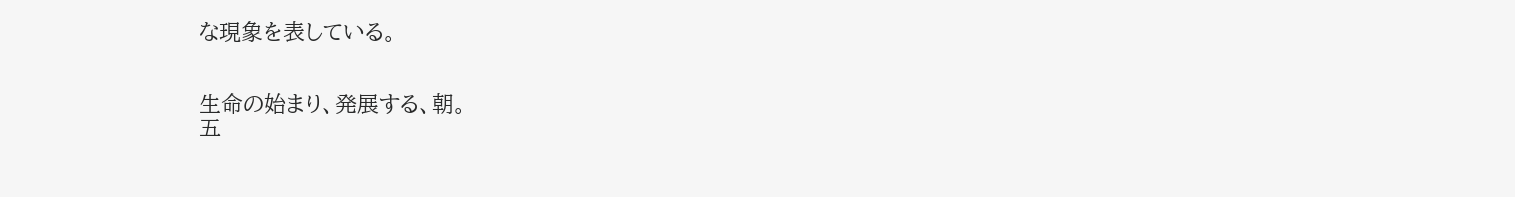な現象を表している。


生命の始まり、発展する、朝。
五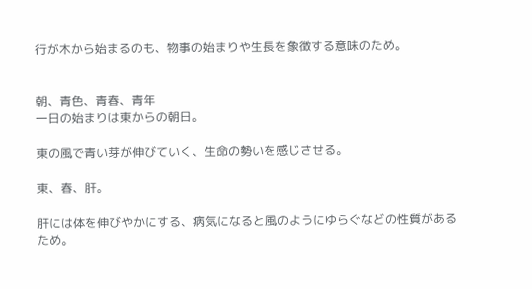行が木から始まるのも、物事の始まりや生長を象徴する意味のため。


朝、青色、青春、青年
一日の始まりは東からの朝日。

東の風で青い芽が伸びていく、生命の勢いを感じさせる。

東、春、肝。

肝には体を伸びやかにする、病気になると風のようにゆらぐなどの性質があるため。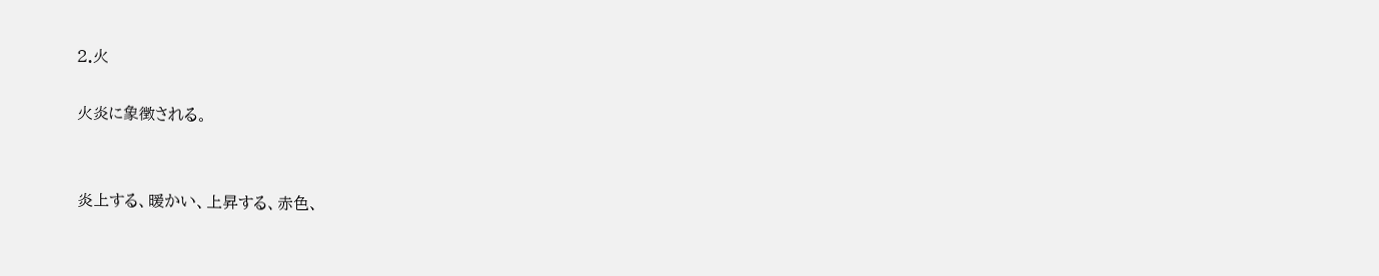2.火

火炎に象徴される。


炎上する、暖かい、上昇する、赤色、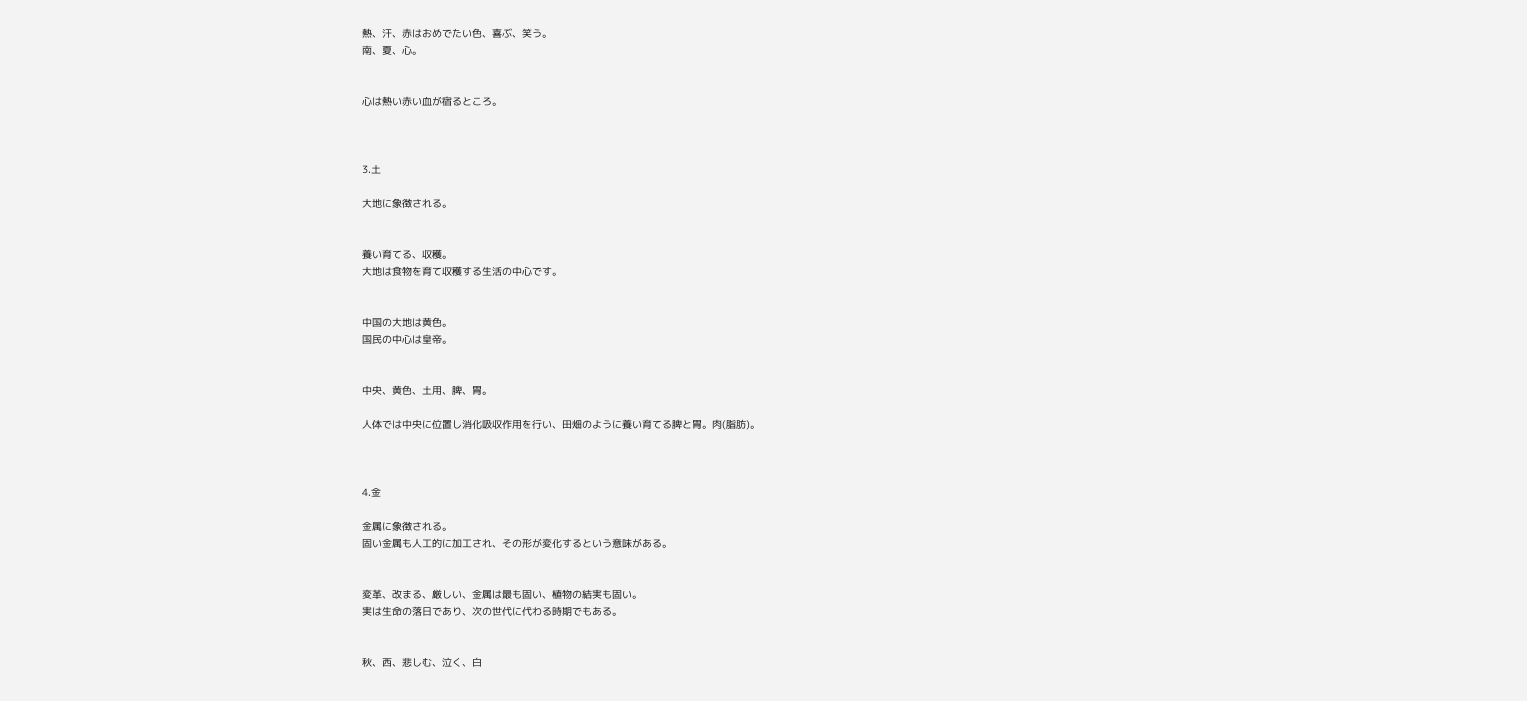熱、汗、赤はおめでたい色、喜ぶ、笑う。
南、夏、心。


心は熱い赤い血が宿るところ。



3.土

大地に象徴される。


養い育てる、収穫。
大地は食物を育て収穫する生活の中心です。


中国の大地は黄色。
国民の中心は皇帝。


中央、黄色、土用、脾、胃。

人体では中央に位置し消化吸収作用を行い、田畑のように養い育てる脾と胃。肉(脂肪)。



4.金

金属に象徴される。
固い金属も人工的に加工され、その形が変化するという意味がある。


変革、改まる、厳しい、金属は最も固い、植物の結実も固い。
実は生命の落日であり、次の世代に代わる時期でもある。


秋、西、悲しむ、泣く、白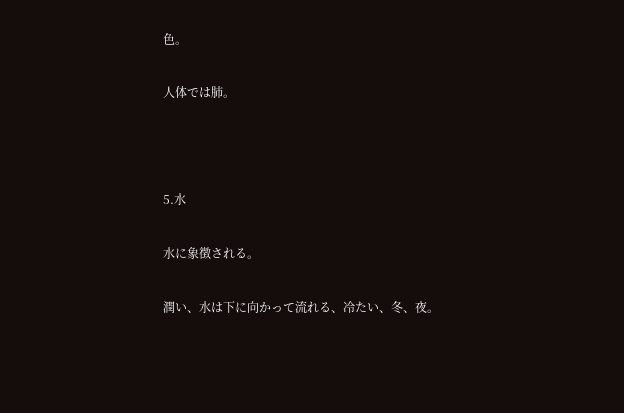色。

人体では肺。



5.水

水に象徴される。

潤い、水は下に向かって流れる、冷たい、冬、夜。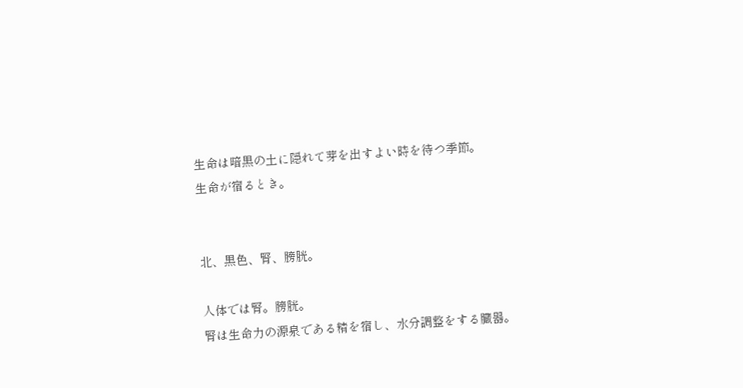生命は暗黒の土に隠れて芽を出すよい時を待つ季節。
生命が宿るとき。


北、黒色、腎、膀胱。

人体では腎。膀胱。
腎は生命力の源泉である精を宿し、水分調整をする臓器。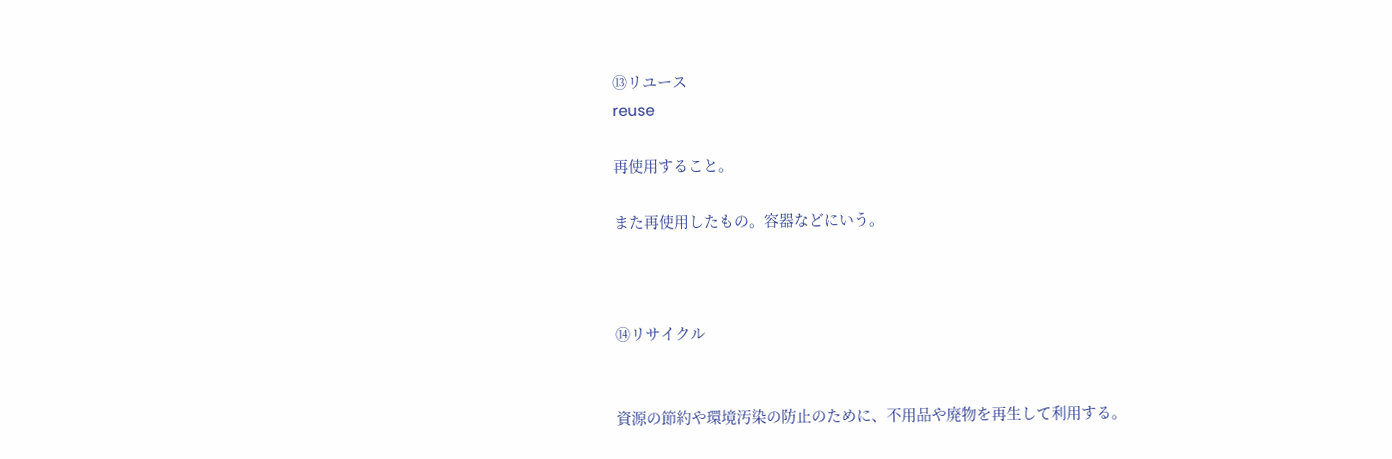⑬リユース
reuse

再使用すること。

また再使用したもの。容器などにいう。



⑭リサイクル


資源の節約や環境汚染の防止のために、不用品や廃物を再生して利用する。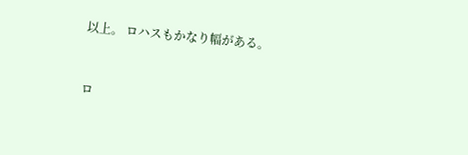以上。 ロハスもかなり幅がある。


ロ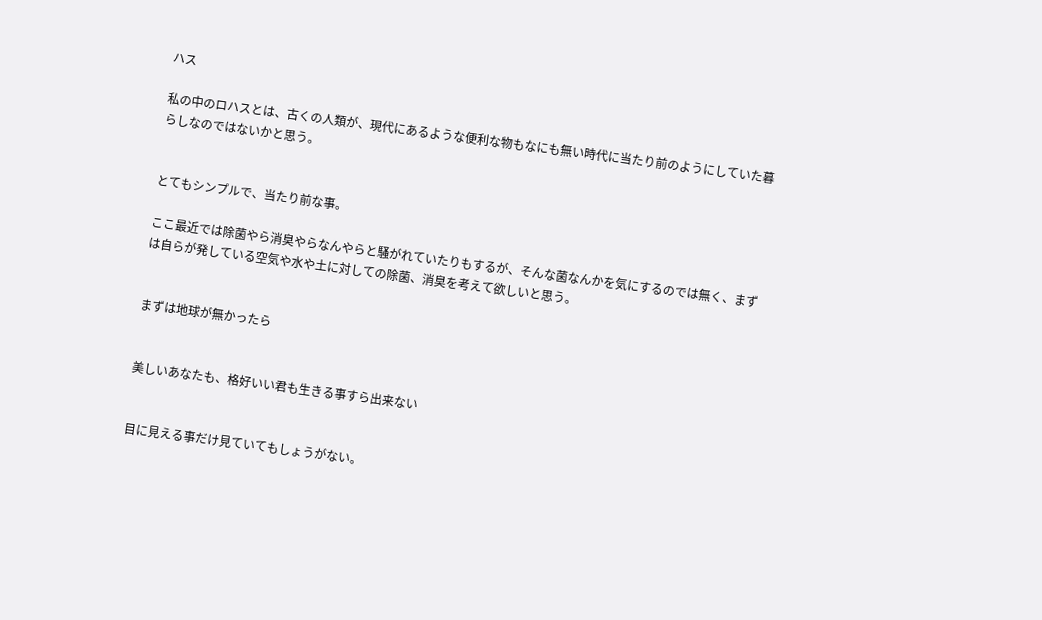ハス

私の中のロハスとは、古くの人類が、現代にあるような便利な物もなにも無い時代に当たり前のようにしていた暮らしなのではないかと思う。


とてもシンプルで、当たり前な事。

ここ最近では除菌やら消臭やらなんやらと騒がれていたりもするが、そんな菌なんかを気にするのでは無く、まずは自らが発している空気や水や土に対しての除菌、消臭を考えて欲しいと思う。


まずは地球が無かったら


美しいあなたも、格好いい君も生きる事すら出来ない


目に見える事だけ見ていてもしょうがない。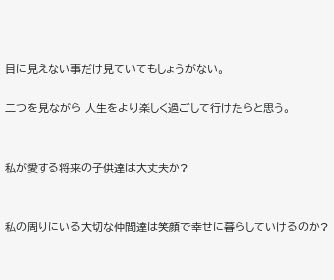目に見えない事だけ見ていてもしょうがない。

二つを見ながら 人生をより楽しく過ごして行けたらと思う。


私が愛する将来の子供達は大丈夫か?


私の周りにいる大切な仲間達は笑顔で幸せに暮らしていけるのか?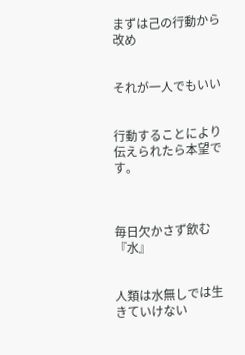まずは己の行動から改め


それが一人でもいい


行動することにより伝えられたら本望です。



毎日欠かさず飲む『水』


人類は水無しでは生きていけない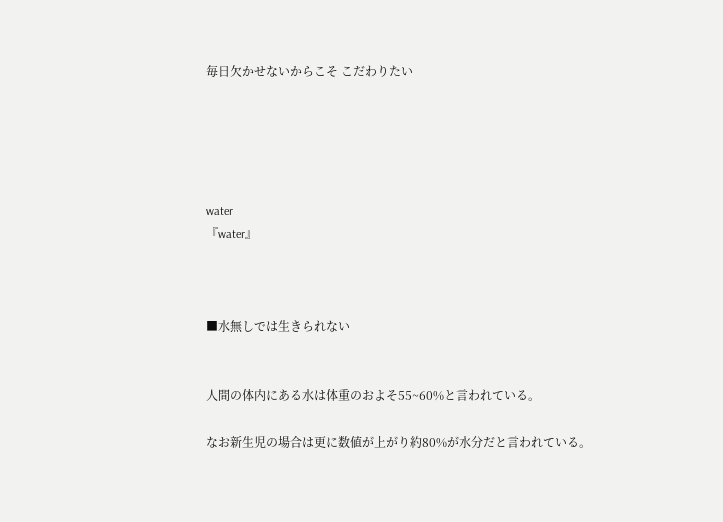毎日欠かせないからこそ こだわりたい





water
『water』



■水無しでは生きられない


人間の体内にある水は体重のおよそ55~60%と言われている。

なお新生児の場合は更に数値が上がり約80%が水分だと言われている。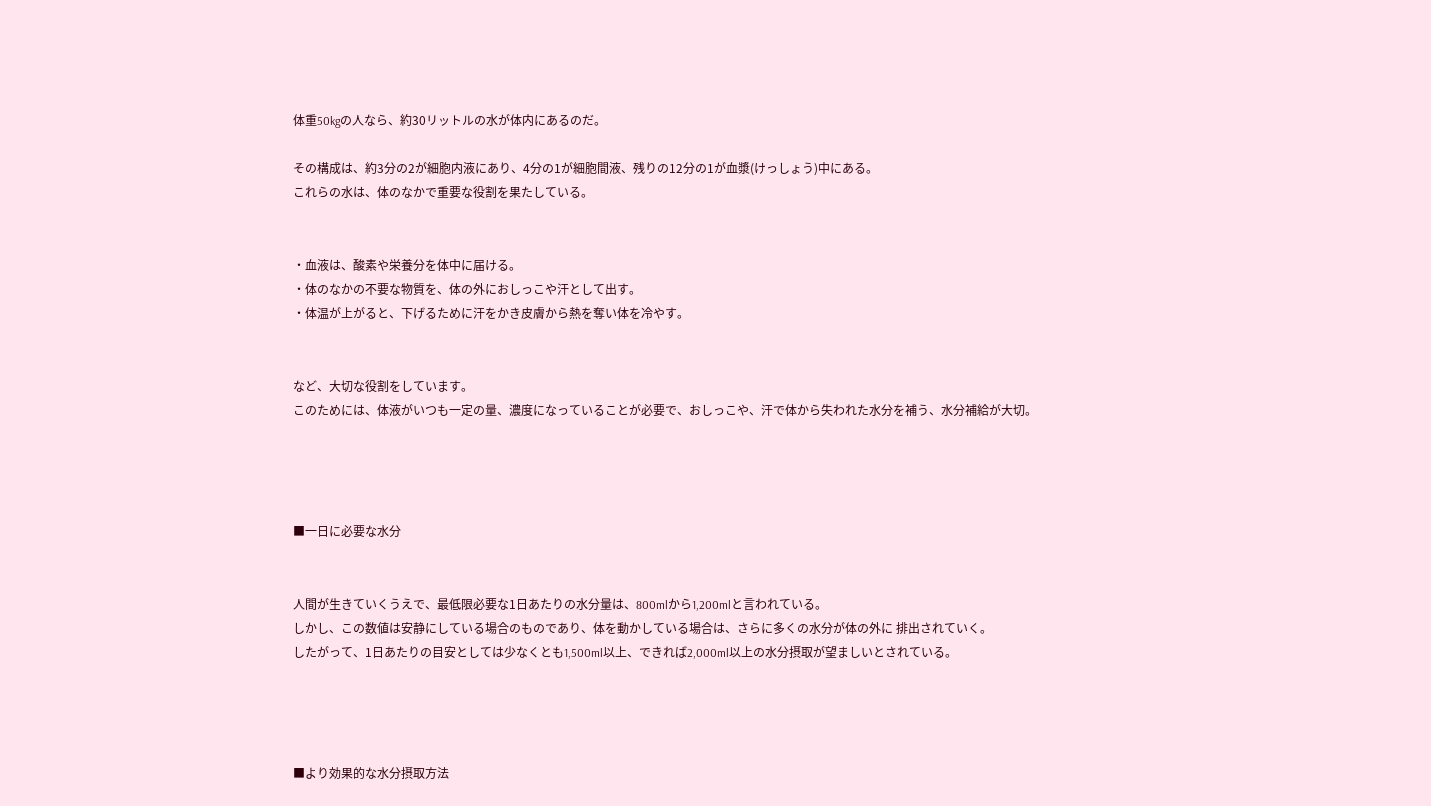体重50kgの人なら、約30リットルの水が体内にあるのだ。

その構成は、約3分の2が細胞内液にあり、4分の1が細胞間液、残りの12分の1が血漿(けっしょう)中にある。
これらの水は、体のなかで重要な役割を果たしている。


・血液は、酸素や栄養分を体中に届ける。
・体のなかの不要な物質を、体の外におしっこや汗として出す。
・体温が上がると、下げるために汗をかき皮膚から熱を奪い体を冷やす。


など、大切な役割をしています。
このためには、体液がいつも一定の量、濃度になっていることが必要で、おしっこや、汗で体から失われた水分を補う、水分補給が大切。




■一日に必要な水分


人間が生きていくうえで、最低限必要な1日あたりの水分量は、800mlから1,200mlと言われている。
しかし、この数値は安静にしている場合のものであり、体を動かしている場合は、さらに多くの水分が体の外に 排出されていく。
したがって、1日あたりの目安としては少なくとも1,500ml以上、できれば2,000ml以上の水分摂取が望ましいとされている。




■より効果的な水分摂取方法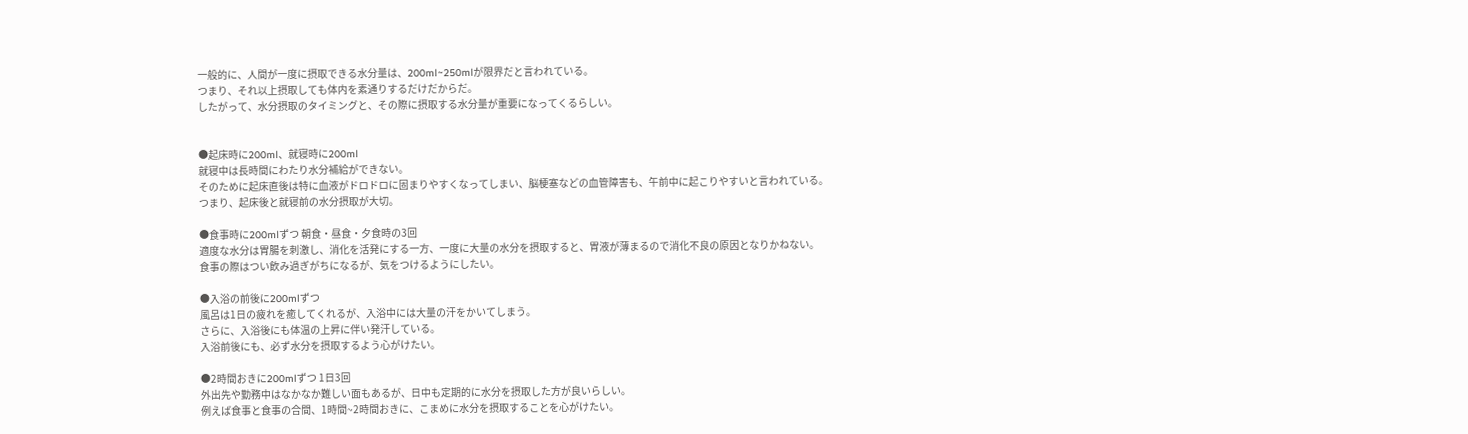一般的に、人間が一度に摂取できる水分量は、200ml~250mlが限界だと言われている。
つまり、それ以上摂取しても体内を素通りするだけだからだ。
したがって、水分摂取のタイミングと、その際に摂取する水分量が重要になってくるらしい。


●起床時に200ml、就寝時に200ml
就寝中は長時間にわたり水分補給ができない。
そのために起床直後は特に血液がドロドロに固まりやすくなってしまい、脳梗塞などの血管障害も、午前中に起こりやすいと言われている。
つまり、起床後と就寝前の水分摂取が大切。

●食事時に200mlずつ 朝食・昼食・夕食時の3回
適度な水分は胃腸を刺激し、消化を活発にする一方、一度に大量の水分を摂取すると、胃液が薄まるので消化不良の原因となりかねない。
食事の際はつい飲み過ぎがちになるが、気をつけるようにしたい。

●入浴の前後に200mlずつ
風呂は1日の疲れを癒してくれるが、入浴中には大量の汗をかいてしまう。
さらに、入浴後にも体温の上昇に伴い発汗している。
入浴前後にも、必ず水分を摂取するよう心がけたい。

●2時間おきに200mlずつ 1日3回
外出先や勤務中はなかなか難しい面もあるが、日中も定期的に水分を摂取した方が良いらしい。
例えば食事と食事の合間、1時間~2時間おきに、こまめに水分を摂取することを心がけたい。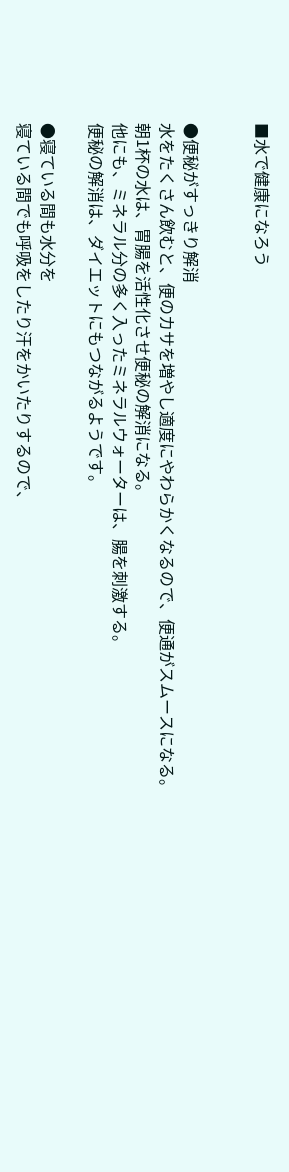■水で健康になろう


●便秘がすっきり解消
水をたくさん飲むと、便のカサを増やし適度にやわらかくなるので、便通がスムースになる。
朝1杯の水は、胃腸を活性化させ便秘の解消になる。
他にも、ミネラル分の多く入ったミネラルウォーターは、腸を刺激する。
便秘の解消は、ダイエットにもつながるようです。

●寝ている間も水分を
寝ている間でも呼吸をしたり汗をかいたりするので、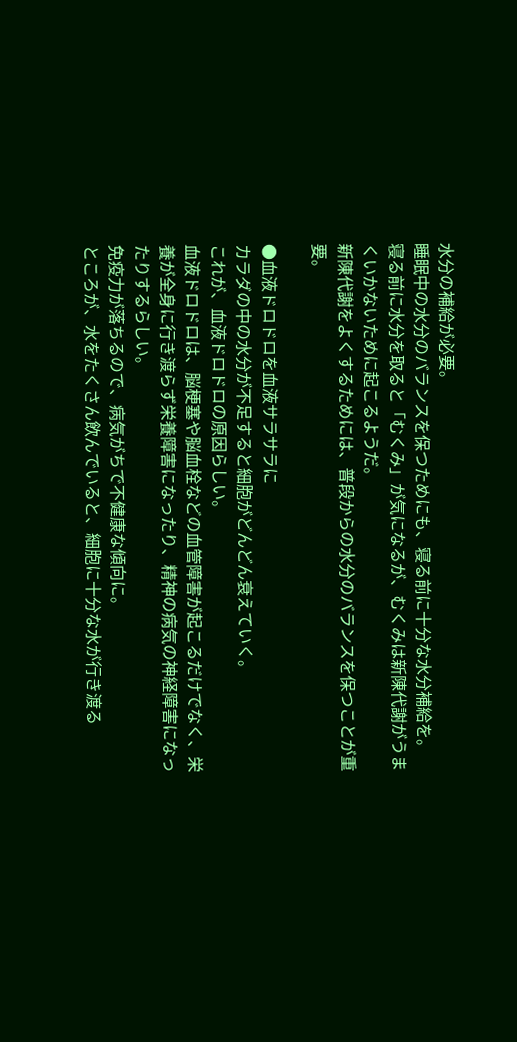水分の補給が必要。
睡眠中の水分のバランスを保つためにも、寝る前に十分な水分補給を。
寝る前に水分を取ると「むくみ」が気になるが、むくみは新陳代謝がうまくいかないために起こるようだ。
新陳代謝をよくするためには、普段からの水分のバランスを保つことが重要。

●血液ドロドロを血液サラサラに
カラダの中の水分が不足すると細胞がどんどん衰えていく。
これが、血液ドロドロの原因らしい。
血液ドロドロは、脳梗塞や脳血栓などの血管障害が起こるだけでなく、栄養が全身に行き渡らず栄養障害になったり、精神の病気の神経障害になったりするらしい。
免疫力が落ちるので、病気がちで不健康な傾向に。
ところが、水をたくさん飲んでいると、細胞に十分な水が行き渡る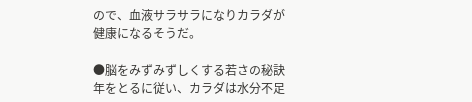ので、血液サラサラになりカラダが健康になるそうだ。

●脳をみずみずしくする若さの秘訣
年をとるに従い、カラダは水分不足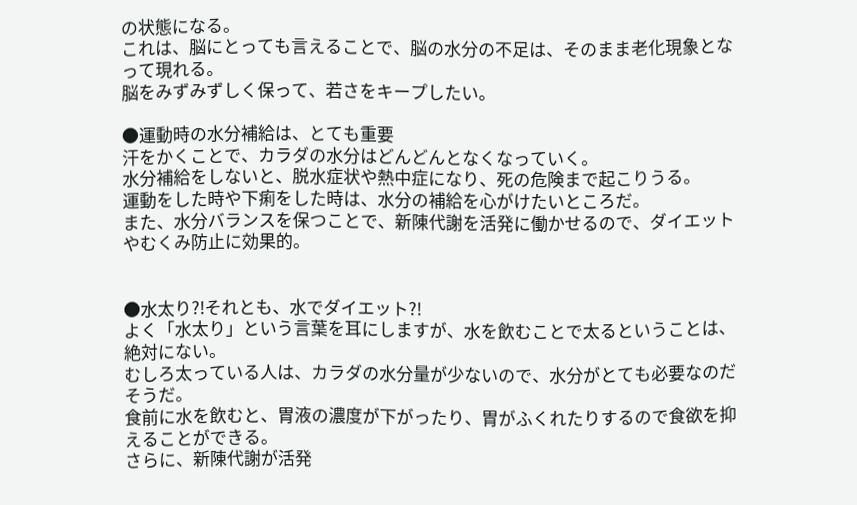の状態になる。
これは、脳にとっても言えることで、脳の水分の不足は、そのまま老化現象となって現れる。
脳をみずみずしく保って、若さをキープしたい。

●運動時の水分補給は、とても重要
汗をかくことで、カラダの水分はどんどんとなくなっていく。
水分補給をしないと、脱水症状や熱中症になり、死の危険まで起こりうる。
運動をした時や下痢をした時は、水分の補給を心がけたいところだ。
また、水分バランスを保つことで、新陳代謝を活発に働かせるので、ダイエットやむくみ防止に効果的。


●水太り?!それとも、水でダイエット?!
よく「水太り」という言葉を耳にしますが、水を飲むことで太るということは、絶対にない。
むしろ太っている人は、カラダの水分量が少ないので、水分がとても必要なのだそうだ。
食前に水を飲むと、胃液の濃度が下がったり、胃がふくれたりするので食欲を抑えることができる。
さらに、新陳代謝が活発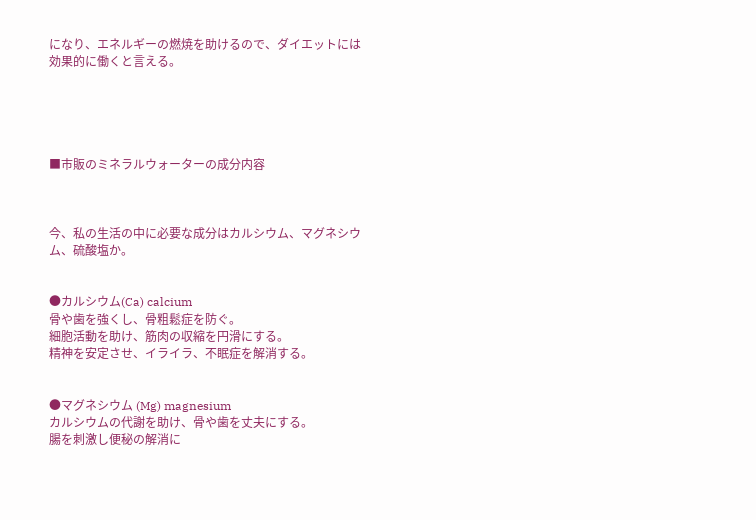になり、エネルギーの燃焼を助けるので、ダイエットには効果的に働くと言える。





■市販のミネラルウォーターの成分内容



今、私の生活の中に必要な成分はカルシウム、マグネシウム、硫酸塩か。


●カルシウム(Ca) calcium
骨や歯を強くし、骨粗鬆症を防ぐ。
細胞活動を助け、筋肉の収縮を円滑にする。
精神を安定させ、イライラ、不眠症を解消する。


●マグネシウム (Mg) magnesium
カルシウムの代謝を助け、骨や歯を丈夫にする。
腸を刺激し便秘の解消に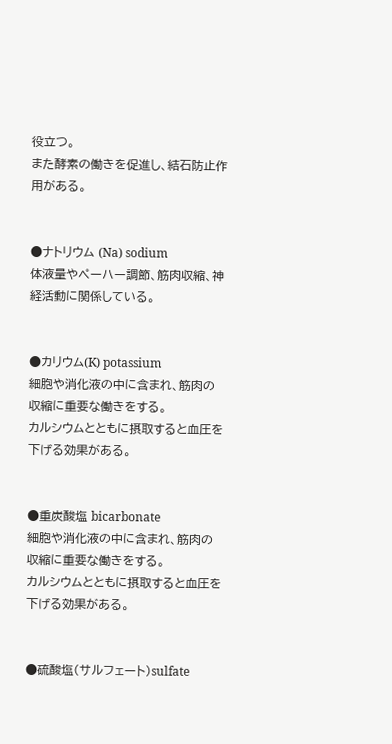役立つ。
また酵素の働きを促進し、結石防止作用がある。


●ナトリウム (Na) sodium
体液量やペーハー調節、筋肉収縮、神経活動に関係している。


●カリウム(K) potassium
細胞や消化液の中に含まれ、筋肉の収縮に重要な働きをする。
カルシウムとともに摂取すると血圧を下げる効果がある。


●重炭酸塩 bicarbonate
細胞や消化液の中に含まれ、筋肉の収縮に重要な働きをする。
カルシウムとともに摂取すると血圧を下げる効果がある。


●硫酸塩(サルフェート)sulfate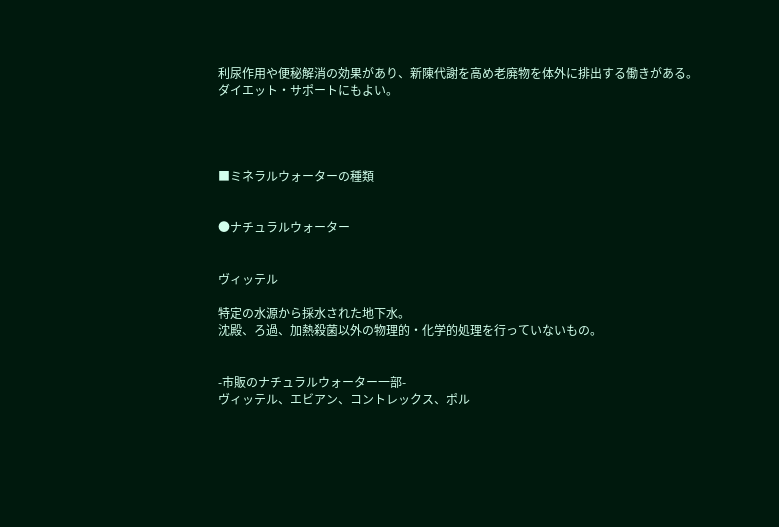利尿作用や便秘解消の効果があり、新陳代謝を高め老廃物を体外に排出する働きがある。
ダイエット・サポートにもよい。




■ミネラルウォーターの種類


●ナチュラルウォーター


ヴィッテル

特定の水源から採水された地下水。
沈殿、ろ過、加熱殺菌以外の物理的・化学的処理を行っていないもの。


-市販のナチュラルウォーター一部-
ヴィッテル、エビアン、コントレックス、ポル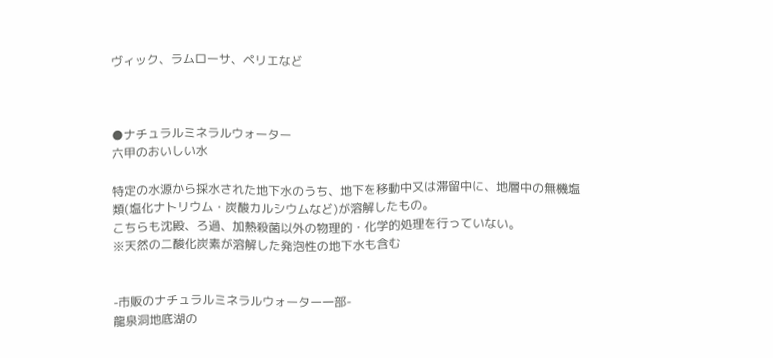ヴィック、ラムローサ、ペリエなど



●ナチュラルミネラルウォーター
六甲のおいしい水

特定の水源から採水された地下水のうち、地下を移動中又は滞留中に、地層中の無機塩類(塩化ナトリウム・炭酸カルシウムなど)が溶解したもの。
こちらも沈殿、ろ過、加熱殺菌以外の物理的・化学的処理を行っていない。
※天然の二酸化炭素が溶解した発泡性の地下水も含む


-市販のナチュラルミネラルウォーター一部-
龍泉洞地底湖の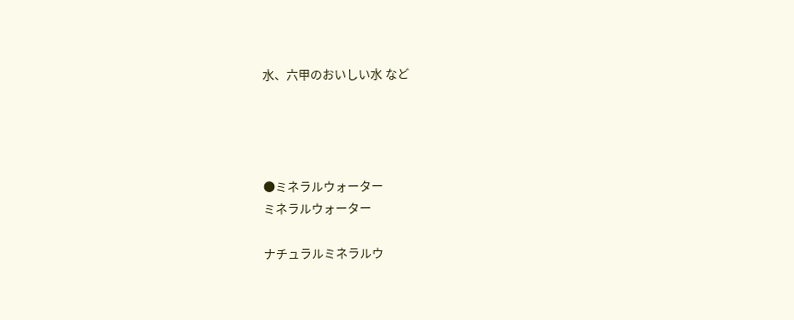水、六甲のおいしい水 など




●ミネラルウォーター
ミネラルウォーター

ナチュラルミネラルウ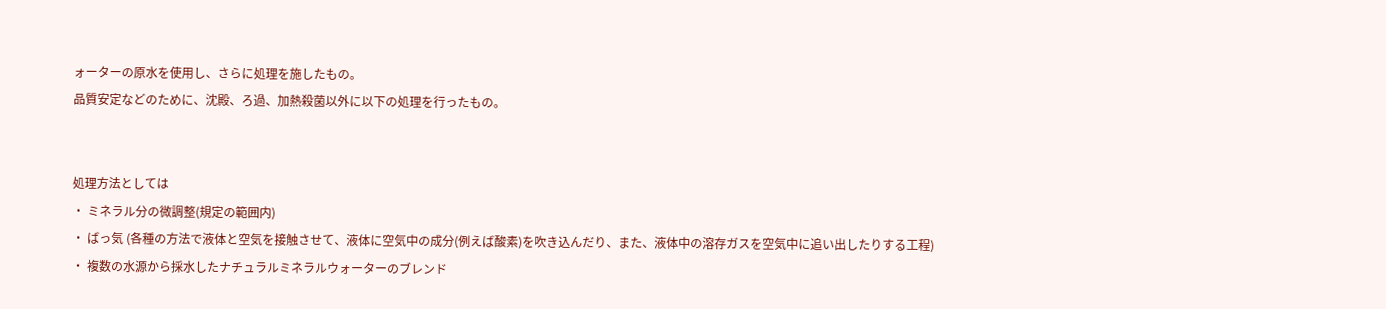ォーターの原水を使用し、さらに処理を施したもの。
品質安定などのために、沈殿、ろ過、加熱殺菌以外に以下の処理を行ったもの。


処理方法としては
・ ミネラル分の微調整(規定の範囲内)
・ ばっ気 (各種の方法で液体と空気を接触させて、液体に空気中の成分(例えば酸素)を吹き込んだり、また、液体中の溶存ガスを空気中に追い出したりする工程)
・ 複数の水源から採水したナチュラルミネラルウォーターのブレンド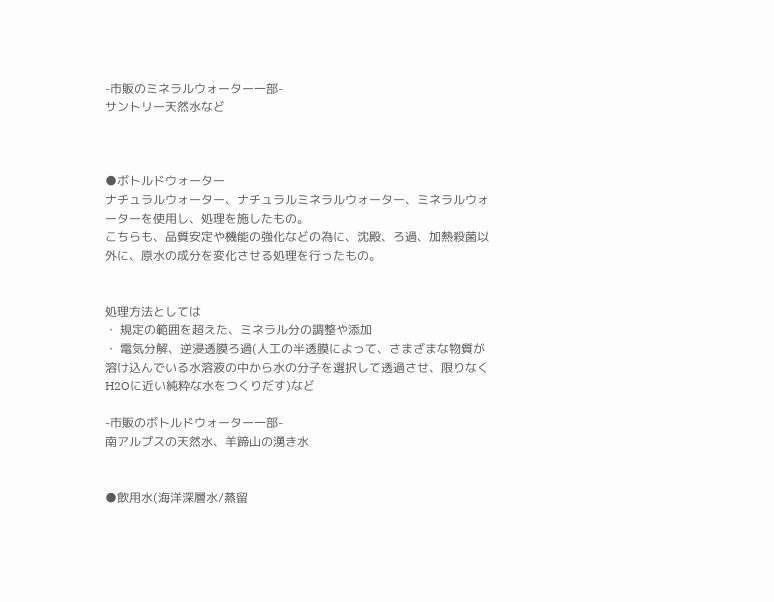-市販のミネラルウォーター一部-
サントリー天然水など



●ボトルドウォーター
ナチュラルウォーター、ナチュラルミネラルウォーター、ミネラルウォーターを使用し、処理を施したもの。
こちらも、品質安定や機能の強化などの為に、沈殿、ろ過、加熱殺菌以外に、原水の成分を変化させる処理を行ったもの。


処理方法としては
・ 規定の範囲を超えた、ミネラル分の調整や添加
・ 電気分解、逆浸透膜ろ過(人工の半透膜によって、さまざまな物質が溶け込んでいる水溶液の中から水の分子を選択して透過させ、限りなくH2Oに近い純粋な水をつくりだす)など

-市販のボトルドウォーター一部-
南アルプスの天然水、羊蹄山の湧き水


●飲用水(海洋深層水/蒸留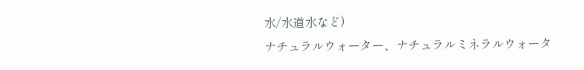水/水道水など)
ナチュラルウォーター、ナチュラルミネラルウォータ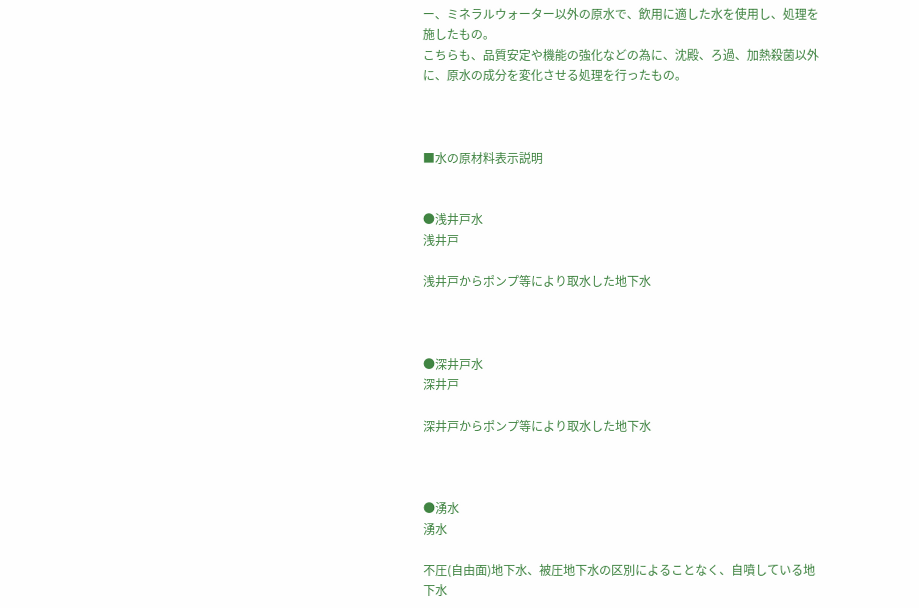ー、ミネラルウォーター以外の原水で、飲用に適した水を使用し、処理を施したもの。
こちらも、品質安定や機能の強化などの為に、沈殿、ろ過、加熱殺菌以外に、原水の成分を変化させる処理を行ったもの。



■水の原材料表示説明


●浅井戸水
浅井戸

浅井戸からポンプ等により取水した地下水



●深井戸水
深井戸

深井戸からポンプ等により取水した地下水



●湧水
湧水

不圧(自由面)地下水、被圧地下水の区別によることなく、自噴している地下水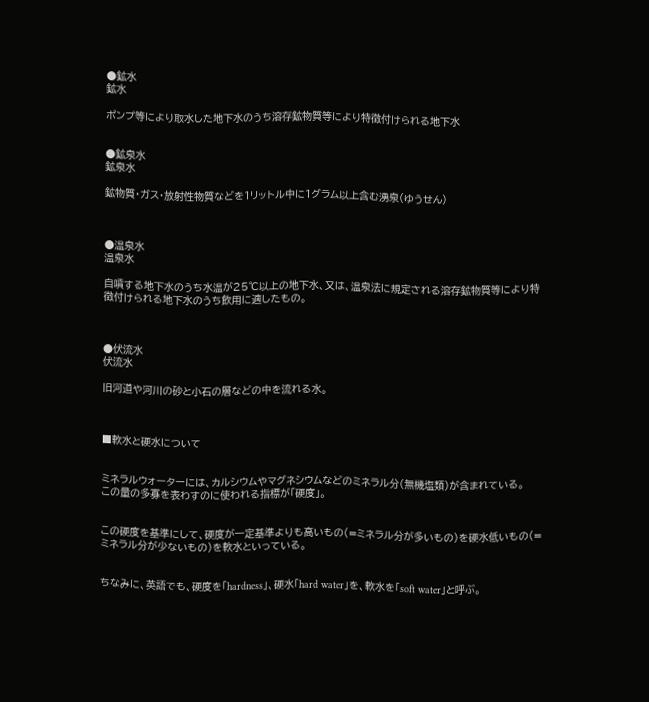●鉱水
鉱水

ポンプ等により取水した地下水のうち溶存鉱物質等により特徴付けられる地下水


●鉱泉水
鉱泉水

鉱物質・ガス・放射性物質などを1リットル中に1グラム以上含む湧泉(ゆうせん)



●温泉水
温泉水

自噴する地下水のうち水温が25℃以上の地下水、又は、温泉法に規定される溶存鉱物質等により特徴付けられる地下水のうち飲用に適したもの。



●伏流水
伏流水

旧河道や河川の砂と小石の層などの中を流れる水。



■軟水と硬水について


ミネラルウォーターには、カルシウムやマグネシウムなどのミネラル分(無機塩類)が含まれている。
この量の多寡を表わすのに使われる指標が「硬度」。


この硬度を基準にして、硬度が一定基準よりも高いもの(=ミネラル分が多いもの)を硬水低いもの(=ミネラル分が少ないもの)を軟水といっている。


ちなみに、英語でも、硬度を「hardness」、硬水「hard water」を、軟水を「soft water」と呼ぶ。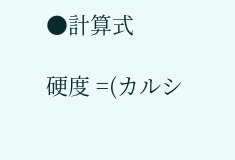●計算式

硬度 =(カルシ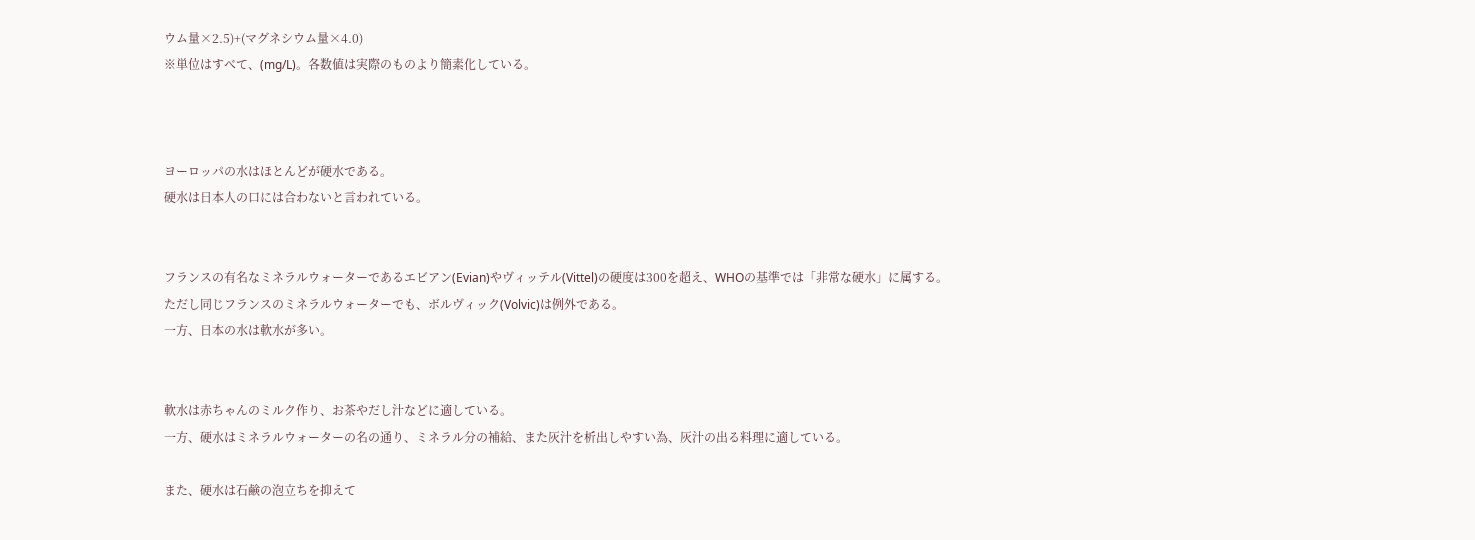ウム量×2.5)+(マグネシウム量×4.0)
※単位はすべて、(mg/L)。各数値は実際のものより簡素化している。



ヨーロッパの水はほとんどが硬水である。
硬水は日本人の口には合わないと言われている。


フランスの有名なミネラルウォーターであるエビアン(Evian)やヴィッテル(Vittel)の硬度は300を超え、WHOの基準では「非常な硬水」に属する。
ただし同じフランスのミネラルウォーターでも、ボルヴィック(Volvic)は例外である。
一方、日本の水は軟水が多い。


軟水は赤ちゃんのミルク作り、お茶やだし汁などに適している。
一方、硬水はミネラルウォーターの名の通り、ミネラル分の補給、また灰汁を析出しやすい為、灰汁の出る料理に適している。

また、硬水は石鹸の泡立ちを抑えて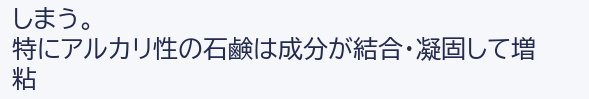しまう。
特にアルカリ性の石鹸は成分が結合・凝固して増粘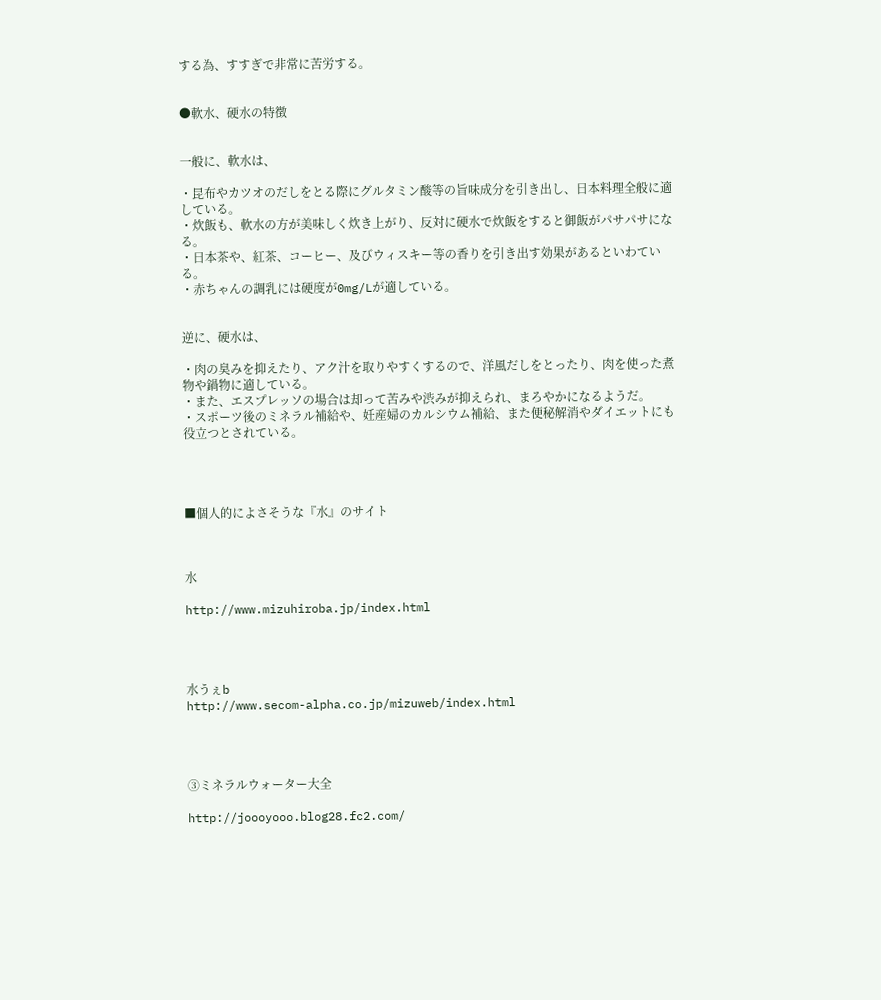する為、すすぎで非常に苦労する。


●軟水、硬水の特徴


一般に、軟水は、

・昆布やカツオのだしをとる際にグルタミン酸等の旨味成分を引き出し、日本料理全般に適している。
・炊飯も、軟水の方が美味しく炊き上がり、反対に硬水で炊飯をすると御飯がパサパサになる。
・日本茶や、紅茶、コーヒー、及びウィスキー等の香りを引き出す効果があるといわている。
・赤ちゃんの調乳には硬度が0mg/Lが適している。


逆に、硬水は、

・肉の臭みを抑えたり、アク汁を取りやすくするので、洋風だしをとったり、肉を使った煮物や鍋物に適している。
・また、エスプレッソの場合は却って苦みや渋みが抑えられ、まろやかになるようだ。
・スポーツ後のミネラル補給や、妊産婦のカルシウム補給、また便秘解消やダイエットにも役立つとされている。




■個人的によさそうな『水』のサイト



水

http://www.mizuhiroba.jp/index.html




水うぇb
http://www.secom-alpha.co.jp/mizuweb/index.html




③ミネラルウォーター大全

http://joooyooo.blog28.fc2.com/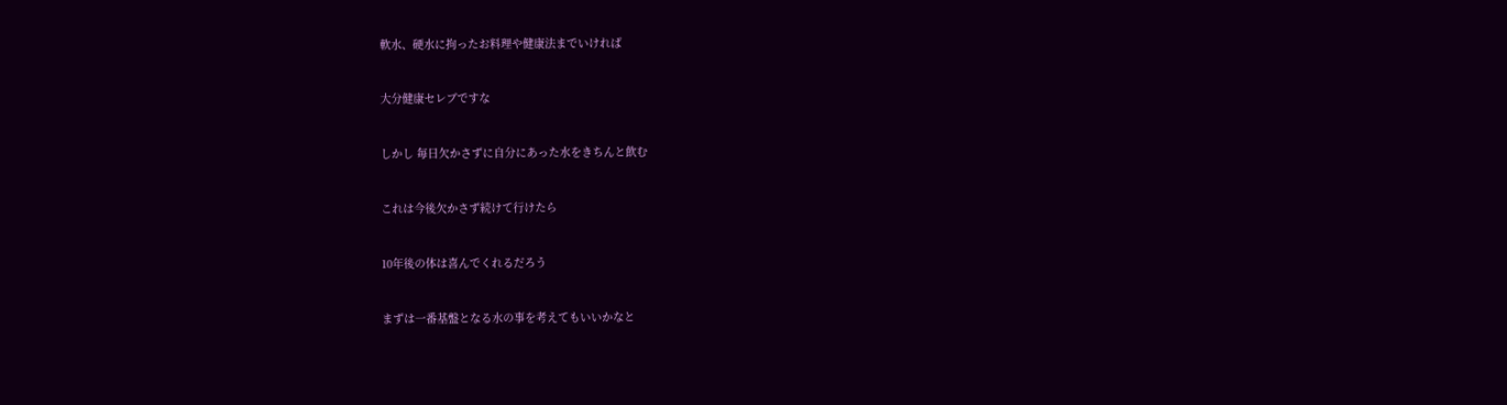軟水、硬水に拘ったお料理や健康法までいければ


大分健康セレブですな


しかし 毎日欠かさずに自分にあった水をきちんと飲む


これは今後欠かさず続けて行けたら


10年後の体は喜んでくれるだろう


まずは一番基盤となる水の事を考えてもいいかなと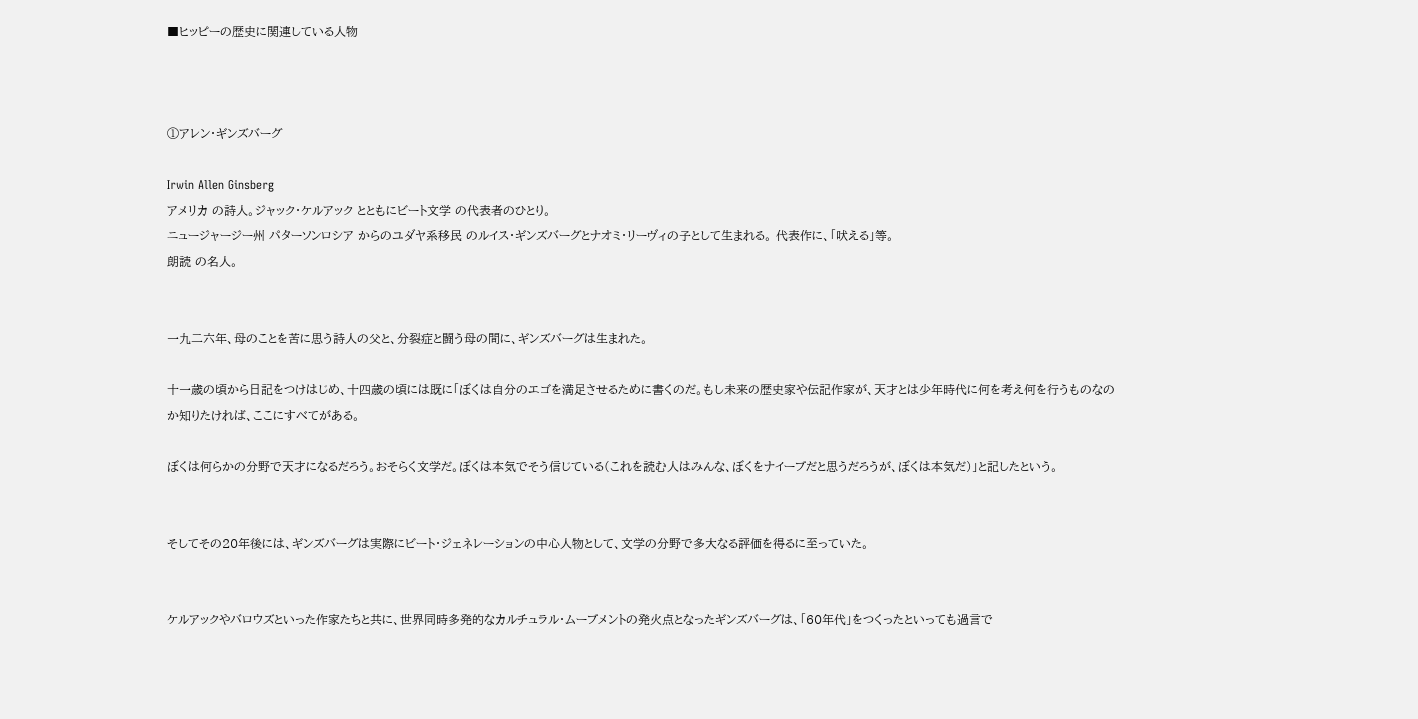■ヒッピーの歴史に関連している人物



①アレン・ギンズバーグ

Irwin Allen Ginsberg
アメリカ の詩人。ジャック・ケルアック とともにビート文学 の代表者のひとり。
ニュージャージー州 パターソンロシア からのユダヤ系移民 のルイス・ギンズバーグとナオミ・リーヴィの子として生まれる。 代表作に、「吠える」等。
朗読 の名人。


一九二六年、母のことを苦に思う詩人の父と、分裂症と闘う母の間に、ギンズバーグは生まれた。

十一歳の頃から日記をつけはじめ、十四歳の頃には既に「ぼくは自分のエゴを満足させるために書くのだ。もし未来の歴史家や伝記作家が、天才とは少年時代に何を考え何を行うものなのか知りたければ、ここにすべてがある。

ぼくは何らかの分野で天才になるだろう。おそらく文学だ。ぼくは本気でそう信じている(これを読む人はみんな、ぼくをナイーブだと思うだろうが、ぼくは本気だ)」と記したという。


そしてその20年後には、ギンズバーグは実際にビート・ジェネレーションの中心人物として、文学の分野で多大なる評価を得るに至っていた。


ケルアックやバロウズといった作家たちと共に、世界同時多発的なカルチュラル・ムーブメントの発火点となったギンズバーグは、「60年代」をつくったといっても過言で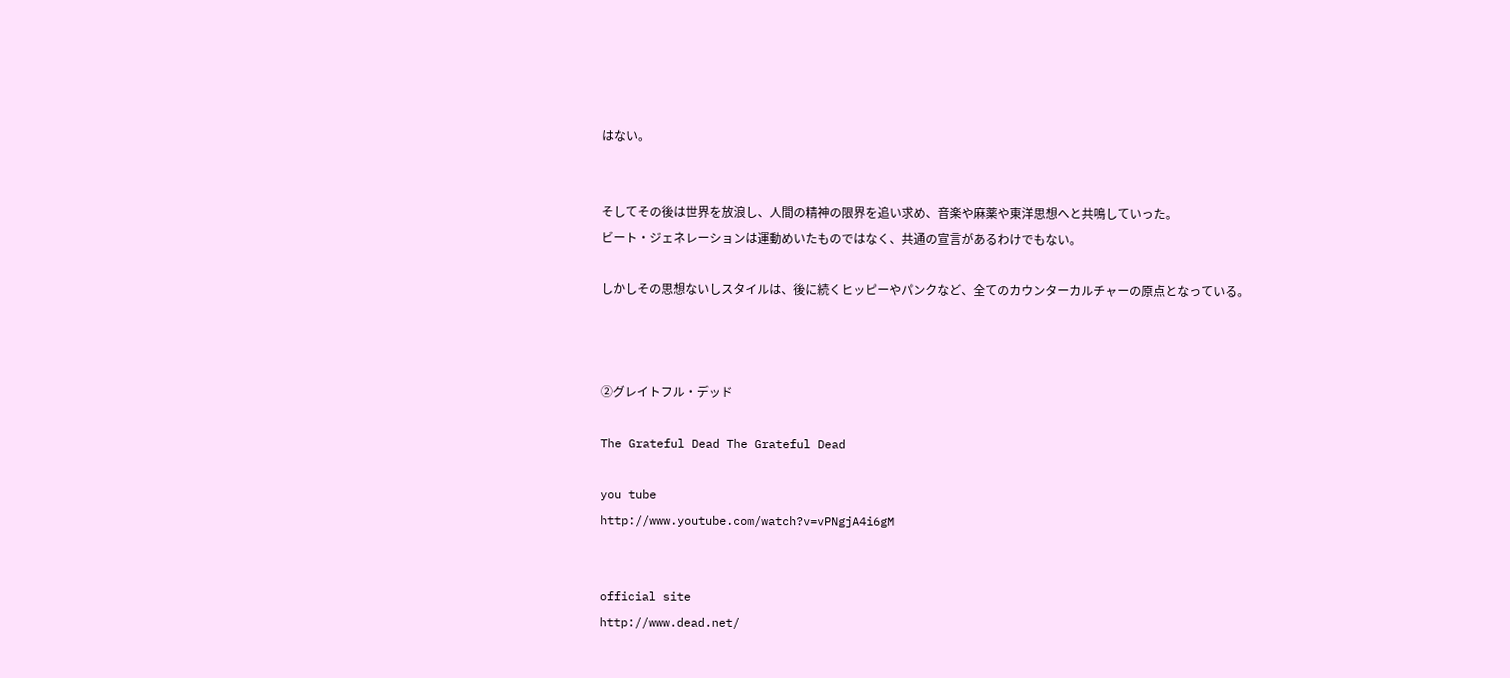はない。


そしてその後は世界を放浪し、人間の精神の限界を追い求め、音楽や麻薬や東洋思想へと共鳴していった。
ビート・ジェネレーションは運動めいたものではなく、共通の宣言があるわけでもない。

しかしその思想ないしスタイルは、後に続くヒッピーやパンクなど、全てのカウンターカルチャーの原点となっている。



②グレイトフル・デッド

The Grateful Dead The Grateful Dead

you tube
http://www.youtube.com/watch?v=vPNgjA4i6gM


official site
http://www.dead.net/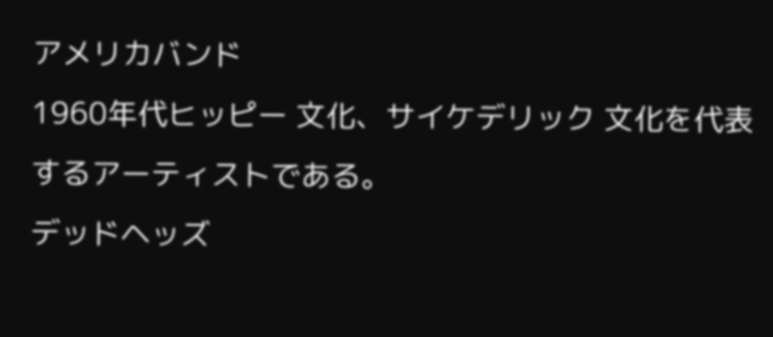アメリカバンド
1960年代ヒッピー 文化、サイケデリック 文化を代表するアーティストである。
デッドヘッズ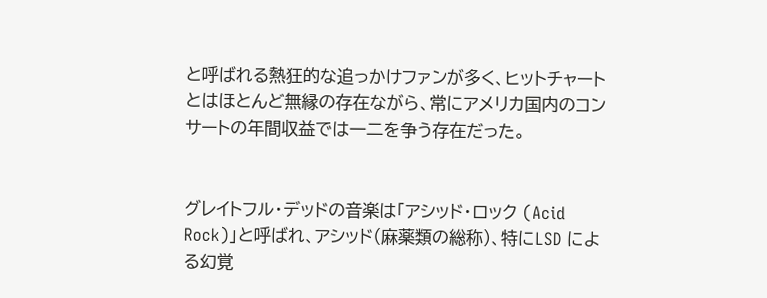と呼ばれる熱狂的な追っかけファンが多く、ヒットチャートとはほとんど無縁の存在ながら、常にアメリカ国内のコンサートの年間収益では一二を争う存在だった。


グレイトフル・デッドの音楽は「アシッド・ロック (Acid Rock)」と呼ばれ、アシッド(麻薬類の総称)、特にLSD による幻覚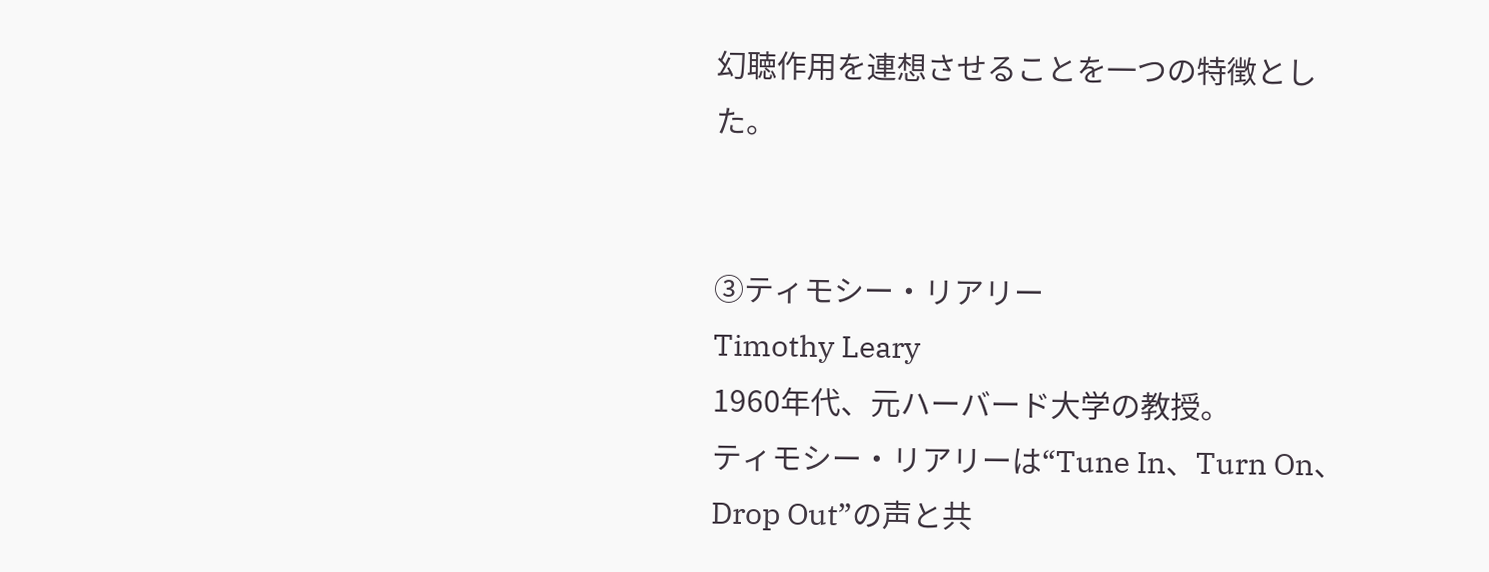幻聴作用を連想させることを一つの特徴とした。


③ティモシー・リアリー
Timothy Leary
1960年代、元ハーバード大学の教授。
ティモシー・リアリーは“Tune In、Turn On、Drop Out”の声と共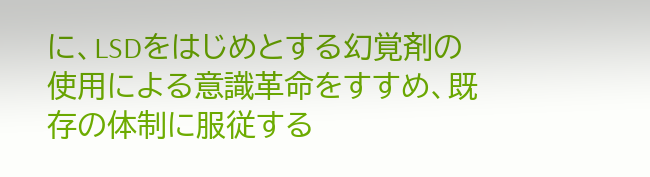に、LSDをはじめとする幻覚剤の使用による意識革命をすすめ、既存の体制に服従する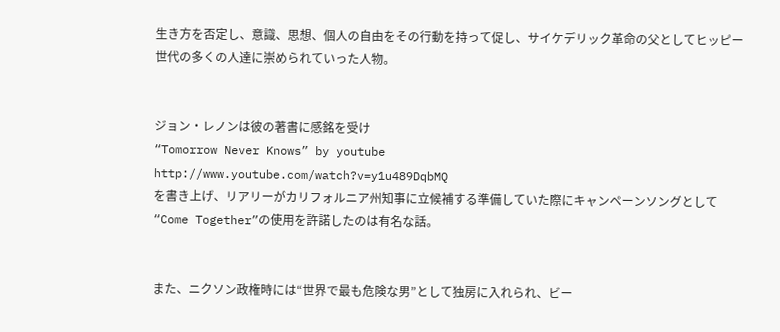生き方を否定し、意識、思想、個人の自由をその行動を持って促し、サイケデリック革命の父としてヒッピー世代の多くの人達に崇められていった人物。


ジョン・レノンは彼の著書に感銘を受け
“Tomorrow Never Knows” by youtube
http://www.youtube.com/watch?v=y1u489DqbMQ
を書き上げ、リアリーがカリフォルニア州知事に立候補する準備していた際にキャンペーンソングとして“Come Together”の使用を許諾したのは有名な話。


また、ニクソン政権時には“世界で最も危険な男”として独房に入れられ、ビー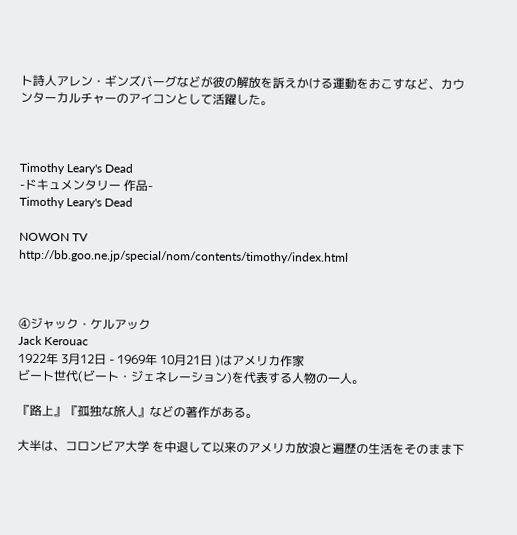ト詩人アレン・ギンズバーグなどが彼の解放を訴えかける運動をおこすなど、カウンターカルチャーのアイコンとして活躍した。



Timothy Leary's Dead
-ドキュメンタリー 作品-
Timothy Leary's Dead

NOWON TV
http://bb.goo.ne.jp/special/nom/contents/timothy/index.html



④ジャック・ケルアック
Jack Kerouac
1922年 3月12日 - 1969年 10月21日 )はアメリカ作家
ビート世代(ビート・ジェネレーション)を代表する人物の一人。

『路上』『孤独な旅人』などの著作がある。

大半は、コロンビア大学 を中退して以来のアメリカ放浪と遍歴の生活をそのまま下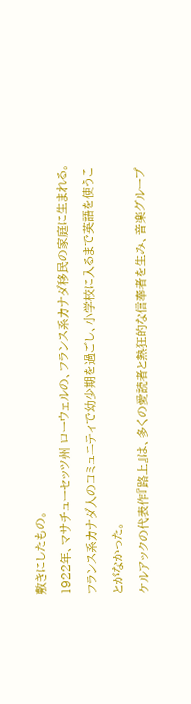敷きにしたもの。
1922年、マサチューセッツ州 ローウェルの、フランス系カナダ移民の家庭に生まれる。
フランス系カナダ人のコミュニティで幼少期を過ごし、小学校に入るまで英語を使うことがなかった。
ケルアックの代表作『路上』は、多くの愛読者と熱狂的な信奉者を生み、音楽グループ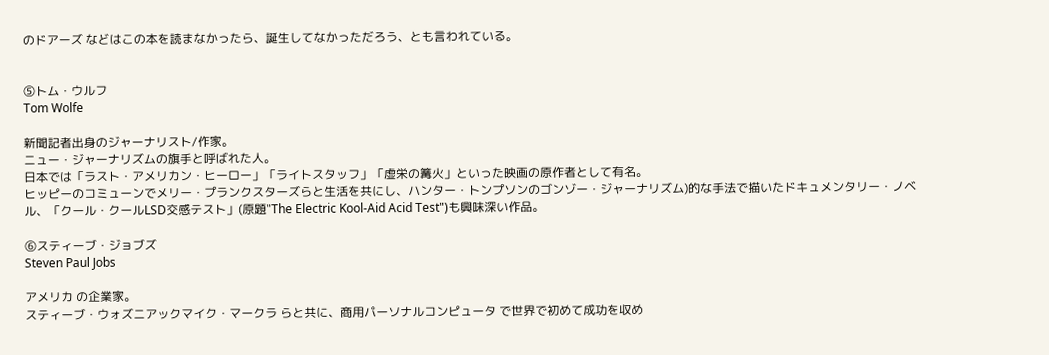のドアーズ などはこの本を読まなかったら、誕生してなかっただろう、とも言われている。


⑤トム・ウルフ
Tom Wolfe

新聞記者出身のジャーナリスト/作家。
ニュー・ジャーナリズムの旗手と呼ばれた人。
日本では「ラスト・アメリカン・ヒーロー」「ライトスタッフ」「虚栄の篝火」といった映画の原作者として有名。
ヒッピーのコミューンでメリー・プランクスターズらと生活を共にし、ハンター・トンプソンのゴンゾー・ジャーナリズム)的な手法で描いたドキュメンタリー・ノベル、「クール・クールLSD交感テスト」(原題"The Electric Kool-Aid Acid Test")も興味深い作品。

⑥スティーブ・ジョブズ
Steven Paul Jobs

アメリカ の企業家。
スティーブ・ウォズニアックマイク・マークラ らと共に、商用パーソナルコンピュータ で世界で初めて成功を収め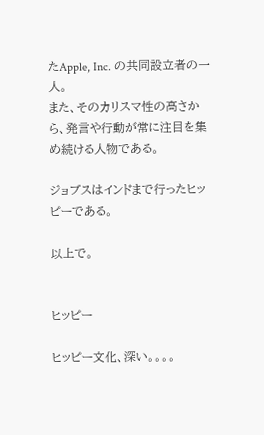たApple, Inc. の共同設立者の一人。
また、そのカリスマ性の高さから、発言や行動が常に注目を集め続ける人物である。

ジョブスはインドまで行ったヒッピーである。

以上で。


ヒッピー

ヒッピー文化、深い。。。。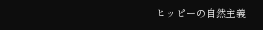ヒッピーの自然主義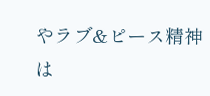やラブ&ピース精神は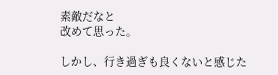素敵だなと
改めて思った。

しかし、行き過ぎも良くないと感じた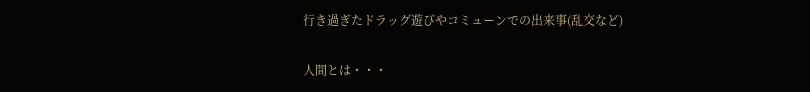行き過ぎたドラッグ遊びやコミューンでの出来事(乱交など)

人間とは・・・